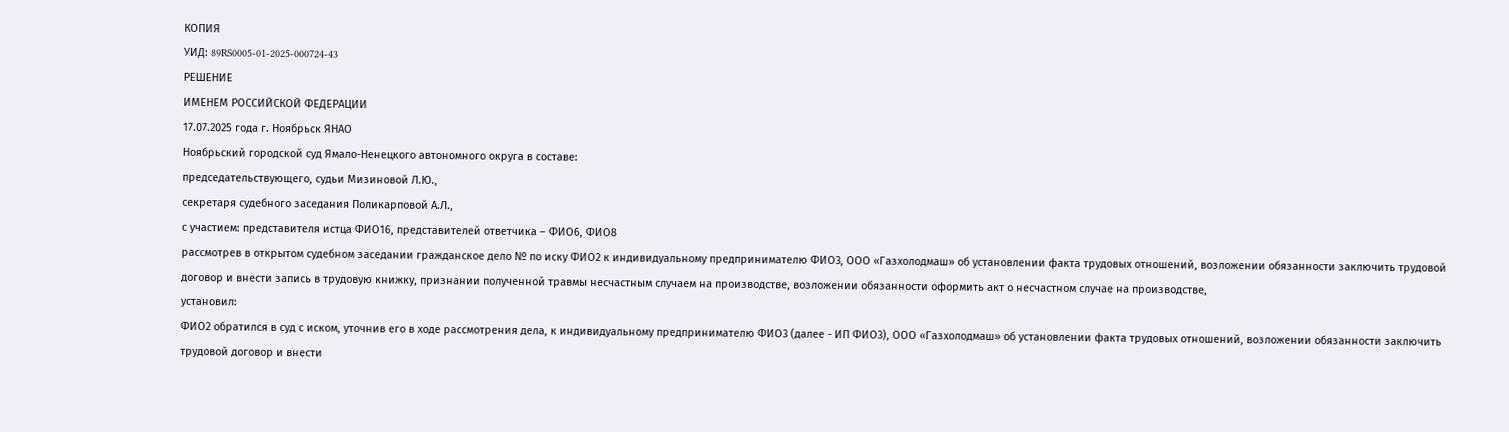КОПИЯ
УИД: 89RS0005-01-2025-000724-43
РЕШЕНИЕ
ИМЕНЕМ РОССИЙСКОЙ ФЕДЕРАЦИИ
17.07.2025 года г. Ноябрьск ЯНАО
Ноябрьский городской суд Ямало-Ненецкого автономного округа в составе:
председательствующего, судьи Мизиновой Л.Ю.,
секретаря судебного заседания Поликарповой А.Л.,
с участием: представителя истца ФИО16, представителей ответчика – ФИО6, ФИО8
рассмотрев в открытом судебном заседании гражданское дело № по иску ФИО2 к индивидуальному предпринимателю ФИО3, ООО «Газхолодмаш» об установлении факта трудовых отношений, возложении обязанности заключить трудовой договор и внести запись в трудовую книжку, признании полученной травмы несчастным случаем на производстве, возложении обязанности оформить акт о несчастном случае на производстве,
установил:
ФИО2 обратился в суд с иском, уточнив его в ходе рассмотрения дела, к индивидуальному предпринимателю ФИО3 (далее - ИП ФИО3), ООО «Газхолодмаш» об установлении факта трудовых отношений, возложении обязанности заключить трудовой договор и внести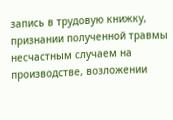запись в трудовую книжку, признании полученной травмы несчастным случаем на производстве, возложении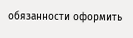обязанности оформить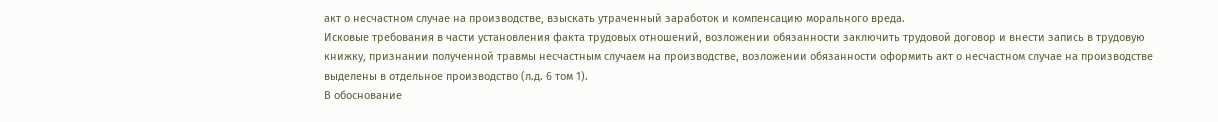акт о несчастном случае на производстве, взыскать утраченный заработок и компенсацию морального вреда.
Исковые требования в части установления факта трудовых отношений, возложении обязанности заключить трудовой договор и внести запись в трудовую книжку, признании полученной травмы несчастным случаем на производстве, возложении обязанности оформить акт о несчастном случае на производстве выделены в отдельное производство (л.д. 6 том 1).
В обоснование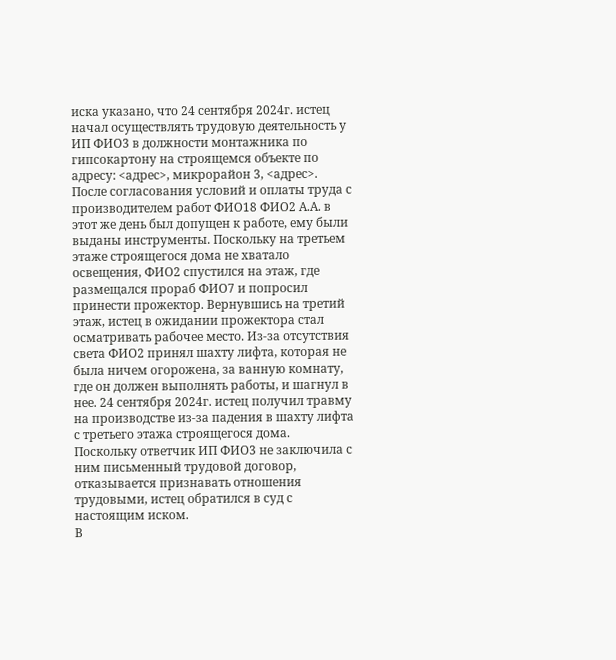иска указано, что 24 сентября 2024г. истец начал осуществлять трудовую деятельность у ИП ФИО3 в должности монтажника по гипсокартону на строящемся объекте по адресу: <адрес>, микрорайон 3, <адрес>. После согласования условий и оплаты труда с производителем работ ФИО18 ФИО2 А.А. в этот же день был допущен к работе, ему были выданы инструменты. Поскольку на третьем этаже строящегося дома не хватало освещения, ФИО2 спустился на этаж, где размещался прораб ФИО7 и попросил принести прожектор. Вернувшись на третий этаж, истец в ожидании прожектора стал осматривать рабочее место. Из-за отсутствия света ФИО2 принял шахту лифта, которая не была ничем огорожена, за ванную комнату, где он должен выполнять работы, и шагнул в нее. 24 сентября 2024г. истец получил травму на производстве из-за падения в шахту лифта с третьего этажа строящегося дома. Поскольку ответчик ИП ФИО3 не заключила с ним письменный трудовой договор, отказывается признавать отношения трудовыми, истец обратился в суд с настоящим иском.
В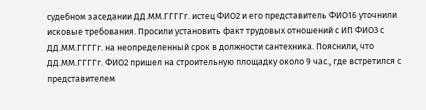судебном заседании ДД.ММ.ГГГГг. истец ФИО2 и его представитель ФИО16 уточнили исковые требования. Просили установить факт трудовых отношений с ИП ФИО3 с ДД.ММ.ГГГГг. на неопределенный срок в должности сантехника. Пояснили, что ДД.ММ.ГГГГг. ФИО2 пришел на строительную площадку около 9 час., где встретился с представителем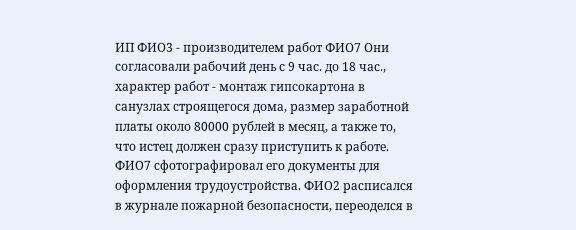ИП ФИО3 - производителем работ ФИО7 Они согласовали рабочий день с 9 час. до 18 час., характер работ - монтаж гипсокартона в санузлах строящегося дома, размер заработной платы около 80000 рублей в месяц, а также то, что истец должен сразу приступить к работе. ФИО7 сфотографировал его документы для оформления трудоустройства. ФИО2 расписался в журнале пожарной безопасности, переоделся в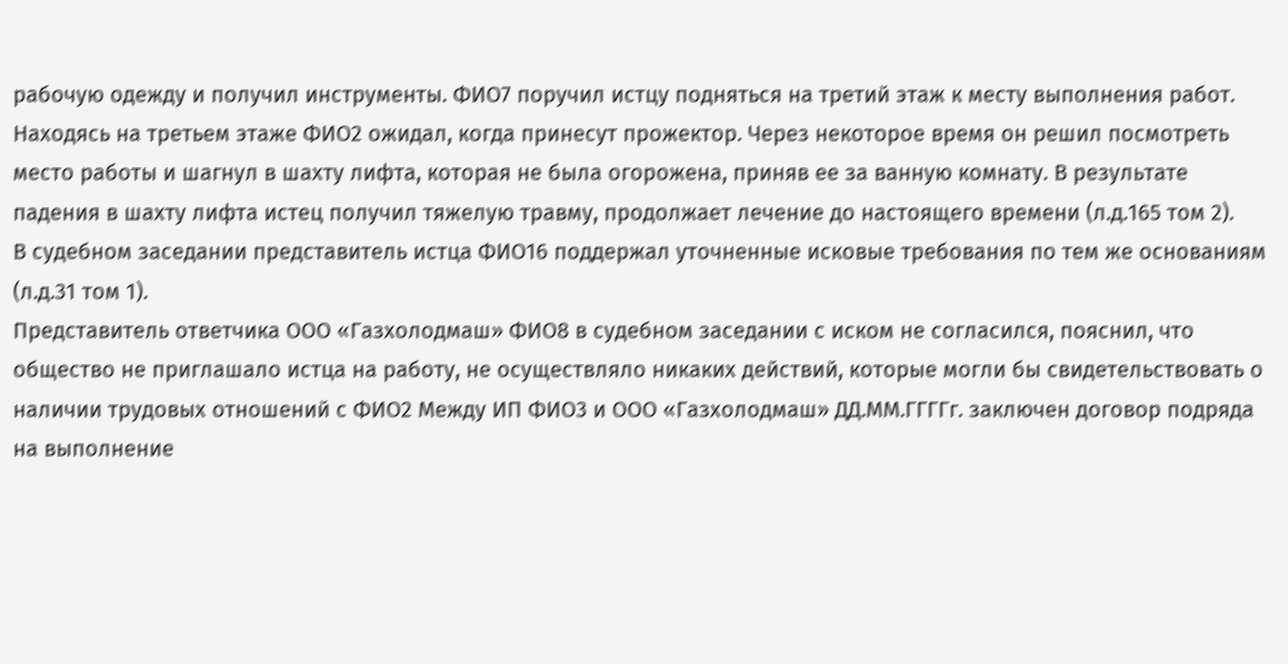рабочую одежду и получил инструменты. ФИО7 поручил истцу подняться на третий этаж к месту выполнения работ. Находясь на третьем этаже ФИО2 ожидал, когда принесут прожектор. Через некоторое время он решил посмотреть место работы и шагнул в шахту лифта, которая не была огорожена, приняв ее за ванную комнату. В результате падения в шахту лифта истец получил тяжелую травму, продолжает лечение до настоящего времени (л.д.165 том 2).
В судебном заседании представитель истца ФИО16 поддержал уточненные исковые требования по тем же основаниям (л.д.31 том 1).
Представитель ответчика ООО «Газхолодмаш» ФИО8 в судебном заседании с иском не согласился, пояснил, что общество не приглашало истца на работу, не осуществляло никаких действий, которые могли бы свидетельствовать о наличии трудовых отношений с ФИО2 Между ИП ФИО3 и ООО «Газхолодмаш» ДД.ММ.ГГГГг. заключен договор подряда на выполнение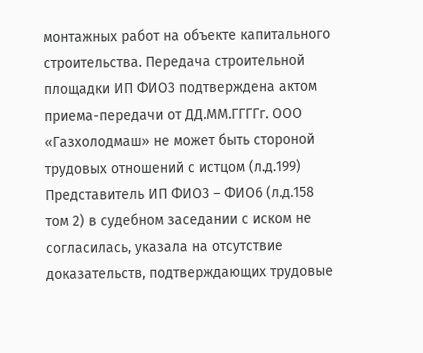монтажных работ на объекте капитального строительства. Передача строительной площадки ИП ФИО3 подтверждена актом приема-передачи от ДД.ММ.ГГГГг. ООО «Газхолодмаш» не может быть стороной трудовых отношений с истцом (л.д.199)
Представитель ИП ФИО3 – ФИО6 (л.д.158 том 2) в судебном заседании с иском не согласилась, указала на отсутствие доказательств, подтверждающих трудовые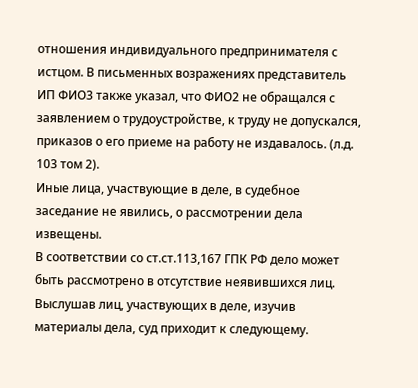отношения индивидуального предпринимателя с истцом. В письменных возражениях представитель ИП ФИО3 также указал, что ФИО2 не обращался с заявлением о трудоустройстве, к труду не допускался, приказов о его приеме на работу не издавалось. (л.д. 103 том 2).
Иные лица, участвующие в деле, в судебное заседание не явились, о рассмотрении дела извещены.
В соответствии со ст.ст.113,167 ГПК РФ дело может быть рассмотрено в отсутствие неявившихся лиц.
Выслушав лиц, участвующих в деле, изучив материалы дела, суд приходит к следующему.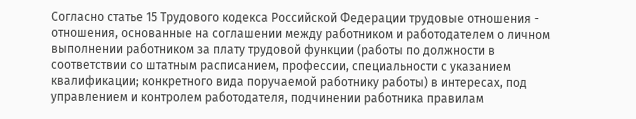Согласно статье 15 Трудового кодекса Российской Федерации трудовые отношения - отношения, основанные на соглашении между работником и работодателем о личном выполнении работником за плату трудовой функции (работы по должности в соответствии со штатным расписанием, профессии, специальности с указанием квалификации; конкретного вида поручаемой работнику работы) в интересах, под управлением и контролем работодателя, подчинении работника правилам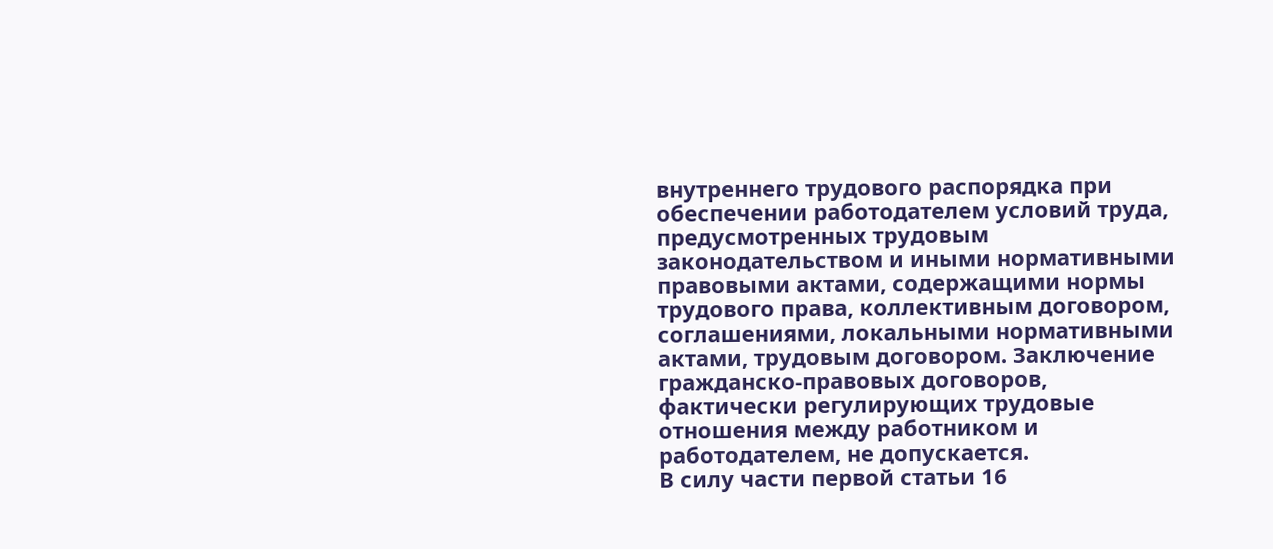внутреннего трудового распорядка при обеспечении работодателем условий труда, предусмотренных трудовым законодательством и иными нормативными правовыми актами, содержащими нормы трудового права, коллективным договором, соглашениями, локальными нормативными актами, трудовым договором. Заключение гражданско-правовых договоров, фактически регулирующих трудовые отношения между работником и работодателем, не допускается.
В силу части первой статьи 16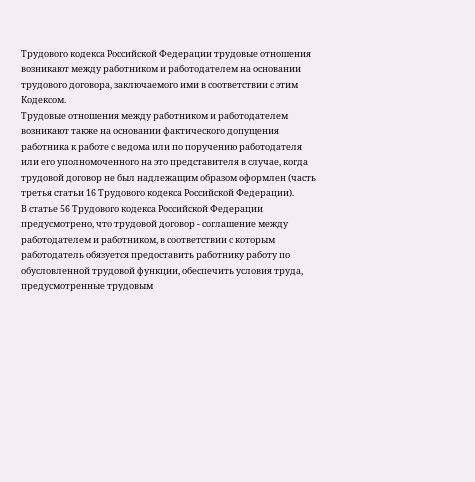Трудового кодекса Российской Федерации трудовые отношения возникают между работником и работодателем на основании трудового договора, заключаемого ими в соответствии с этим Кодексом.
Трудовые отношения между работником и работодателем возникают также на основании фактического допущения работника к работе с ведома или по поручению работодателя или его уполномоченного на это представителя в случае, когда трудовой договор не был надлежащим образом оформлен (часть третья статьи 16 Трудового кодекса Российской Федерации).
В статье 56 Трудового кодекса Российской Федерации предусмотрено, что трудовой договор - соглашение между работодателем и работником, в соответствии с которым работодатель обязуется предоставить работнику работу по обусловленной трудовой функции, обеспечить условия труда, предусмотренные трудовым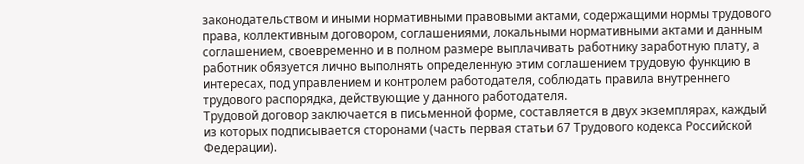законодательством и иными нормативными правовыми актами, содержащими нормы трудового права, коллективным договором, соглашениями, локальными нормативными актами и данным соглашением, своевременно и в полном размере выплачивать работнику заработную плату, а работник обязуется лично выполнять определенную этим соглашением трудовую функцию в интересах, под управлением и контролем работодателя, соблюдать правила внутреннего трудового распорядка, действующие у данного работодателя.
Трудовой договор заключается в письменной форме, составляется в двух экземплярах, каждый из которых подписывается сторонами (часть первая статьи 67 Трудового кодекса Российской Федерации).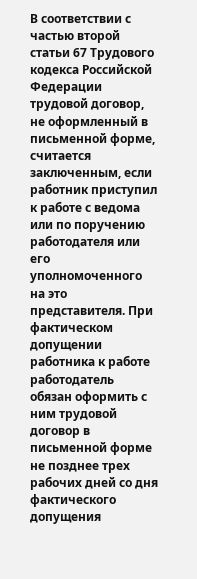В соответствии с частью второй статьи 67 Трудового кодекса Российской Федерации трудовой договор, не оформленный в письменной форме, считается заключенным, если работник приступил к работе с ведома или по поручению работодателя или его уполномоченного на это представителя. При фактическом допущении работника к работе работодатель обязан оформить с ним трудовой договор в письменной форме не позднее трех рабочих дней со дня фактического допущения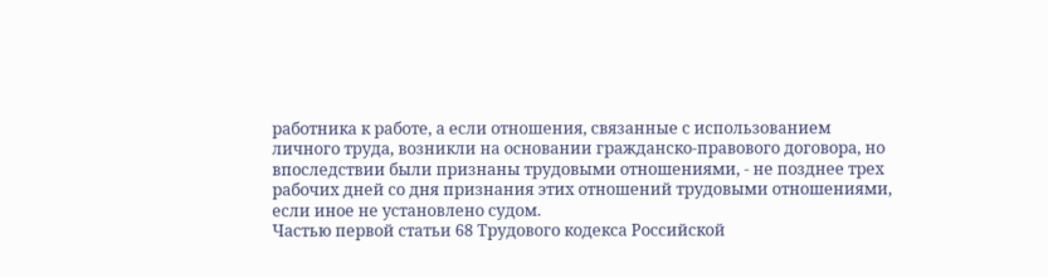работника к работе, а если отношения, связанные с использованием личного труда, возникли на основании гражданско-правового договора, но впоследствии были признаны трудовыми отношениями, - не позднее трех рабочих дней со дня признания этих отношений трудовыми отношениями, если иное не установлено судом.
Частью первой статьи 68 Трудового кодекса Российской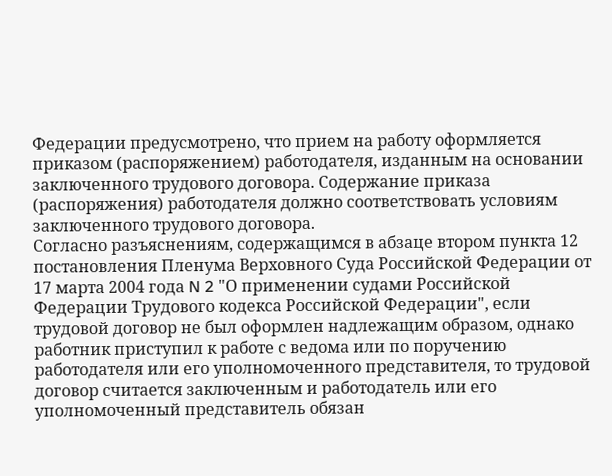Федерации предусмотрено, что прием на работу оформляется приказом (распоряжением) работодателя, изданным на основании заключенного трудового договора. Содержание приказа (распоряжения) работодателя должно соответствовать условиям заключенного трудового договора.
Согласно разъяснениям, содержащимся в абзаце втором пункта 12 постановления Пленума Верховного Суда Российской Федерации от 17 марта 2004 года N 2 "О применении судами Российской Федерации Трудового кодекса Российской Федерации", если трудовой договор не был оформлен надлежащим образом, однако работник приступил к работе с ведома или по поручению работодателя или его уполномоченного представителя, то трудовой договор считается заключенным и работодатель или его уполномоченный представитель обязан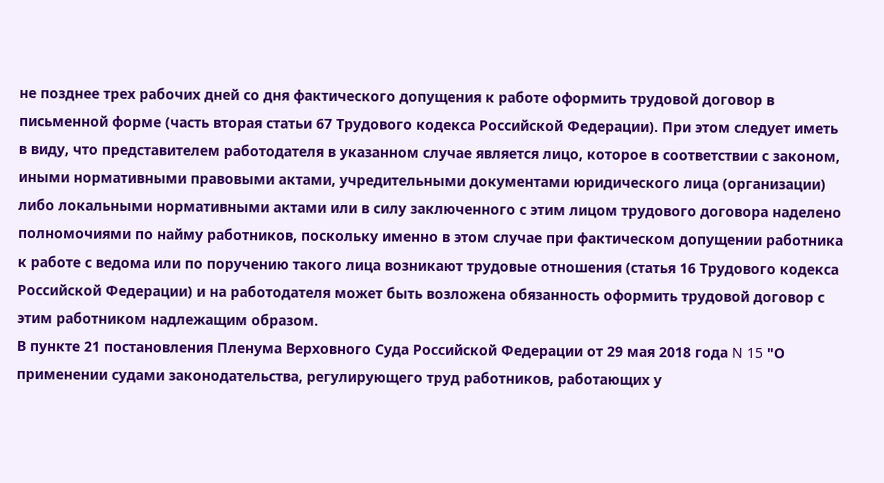не позднее трех рабочих дней со дня фактического допущения к работе оформить трудовой договор в письменной форме (часть вторая статьи 67 Трудового кодекса Российской Федерации). При этом следует иметь в виду, что представителем работодателя в указанном случае является лицо, которое в соответствии с законом, иными нормативными правовыми актами, учредительными документами юридического лица (организации) либо локальными нормативными актами или в силу заключенного с этим лицом трудового договора наделено полномочиями по найму работников, поскольку именно в этом случае при фактическом допущении работника к работе с ведома или по поручению такого лица возникают трудовые отношения (статья 16 Трудового кодекса Российской Федерации) и на работодателя может быть возложена обязанность оформить трудовой договор с этим работником надлежащим образом.
В пункте 21 постановления Пленума Верховного Суда Российской Федерации от 29 мая 2018 года N 15 "О применении судами законодательства, регулирующего труд работников, работающих у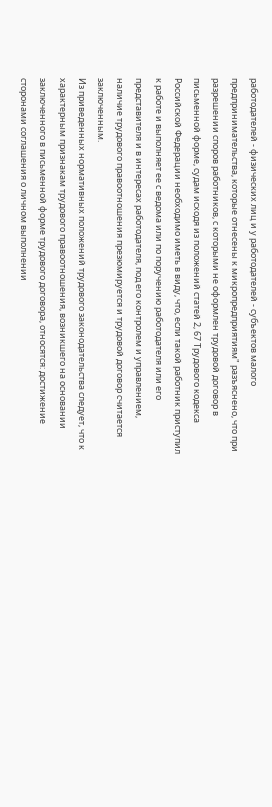работодателей - физических лиц и у работодателей - субъектов малого предпринимательства, которые отнесены к микропредприятиям" разъяснено, что при разрешении споров работников, с которыми не оформлен трудовой договор в письменной форме, судам исходя из положений статей 2, 67 Трудового кодекса Российской Федерации необходимо иметь в виду, что, если такой работник приступил к работе и выполняет ее с ведома или по поручению работодателя или его представителя и в интересах работодателя, под его контролем и управлением, наличие трудового правоотношения презюмируется и трудовой договор считается заключенным.
Из приведенных нормативных положений трудового законодательства следует, что к характерным признакам трудового правоотношения, возникшего на основании заключенного в письменной форме трудового договора, относятся: достижение сторонами соглашения о личном выполнении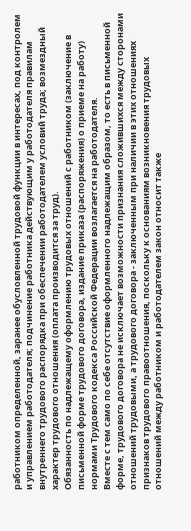работником определенной, заранее обусловленной трудовой функции в интересах, под контролем и управлением работодателя; подчинение работника действующим у работодателя правилам внутреннего трудового распорядка при обеспечении работодателем условий труда; возмездный характер трудового отношения (оплата производится за труд).
Обязанность по надлежащему оформлению трудовых отношений с работником (заключение в письменной форме трудового договора, издание приказа (распоряжения) о приеме на работу) нормами Трудового кодекса Российской Федерации возлагается на работодателя.
Вместе с тем само по себе отсутствие оформленного надлежащим образом, то есть в письменной форме, трудового договора не исключает возможности признания сложившихся между сторонами отношений трудовыми, а трудового договора - заключенным при наличии в этих отношениях признаков трудового правоотношения, поскольку к основаниям возникновения трудовых отношений между работником и работодателем закон относит также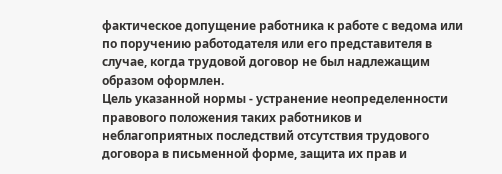фактическое допущение работника к работе с ведома или по поручению работодателя или его представителя в случае, когда трудовой договор не был надлежащим образом оформлен.
Цель указанной нормы - устранение неопределенности правового положения таких работников и неблагоприятных последствий отсутствия трудового договора в письменной форме, защита их прав и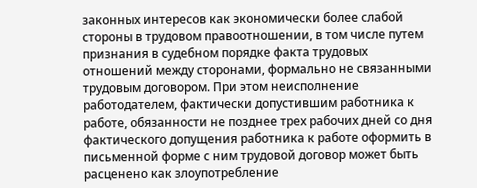законных интересов как экономически более слабой стороны в трудовом правоотношении, в том числе путем признания в судебном порядке факта трудовых отношений между сторонами, формально не связанными трудовым договором. При этом неисполнение работодателем, фактически допустившим работника к работе, обязанности не позднее трех рабочих дней со дня фактического допущения работника к работе оформить в письменной форме с ним трудовой договор может быть расценено как злоупотребление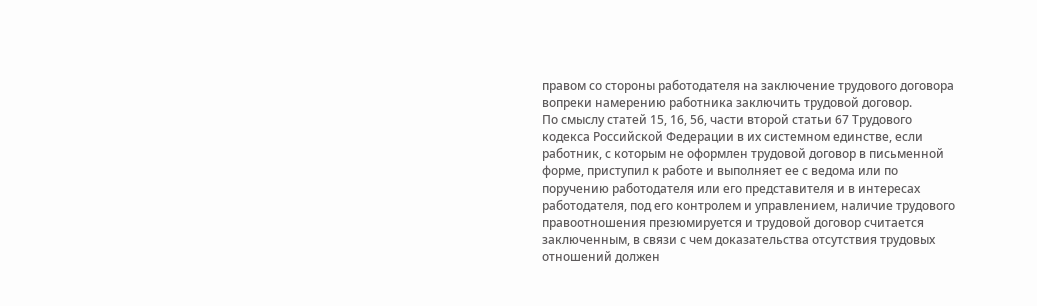правом со стороны работодателя на заключение трудового договора вопреки намерению работника заключить трудовой договор.
По смыслу статей 15, 16, 56, части второй статьи 67 Трудового кодекса Российской Федерации в их системном единстве, если работник, с которым не оформлен трудовой договор в письменной форме, приступил к работе и выполняет ее с ведома или по поручению работодателя или его представителя и в интересах работодателя, под его контролем и управлением, наличие трудового правоотношения презюмируется и трудовой договор считается заключенным, в связи с чем доказательства отсутствия трудовых отношений должен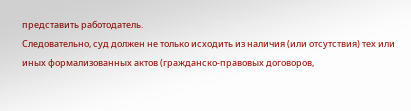представить работодатель.
Следовательно, суд должен не только исходить из наличия (или отсутствия) тех или иных формализованных актов (гражданско-правовых договоров,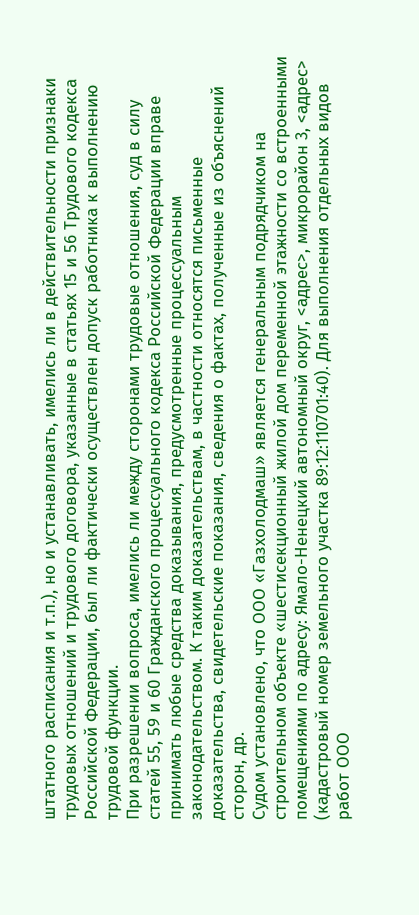штатного расписания и т.п.), но и устанавливать, имелись ли в действительности признаки трудовых отношений и трудового договора, указанные в статьях 15 и 56 Трудового кодекса Российской Федерации, был ли фактически осуществлен допуск работника к выполнению трудовой функции.
При разрешении вопроса, имелись ли между сторонами трудовые отношения, суд в силу статей 55, 59 и 60 Гражданского процессуального кодекса Российской Федерации вправе принимать любые средства доказывания, предусмотренные процессуальным законодательством. К таким доказательствам, в частности относятся письменные доказательства, свидетельские показания, сведения о фактах, полученные из объяснений сторон, др.
Судом установлено, что ООО «Газхолодмаш» является генеральным подрядчиком на строительном объекте «шестисекционный жилой дом переменной этажности со встроенными помещениями по адресу: Ямало-Ненецкий автономный округ, <адрес>, микрорайон 3, <адрес> (кадастровый номер земельного участка 89:12:110701:40). Для выполнения отдельных видов работ ООО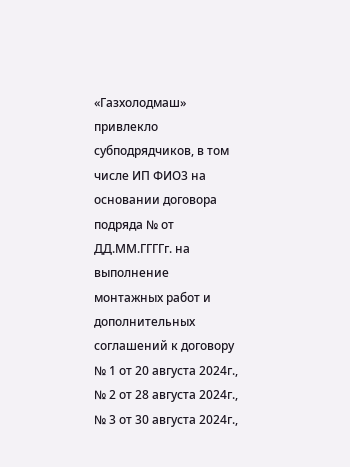«Газхолодмаш» привлекло субподрядчиков, в том числе ИП ФИО3 на основании договора подряда № от ДД.ММ.ГГГГг. на выполнение монтажных работ и дополнительных соглашений к договору № 1 от 20 августа 2024г., № 2 от 28 августа 2024г., № 3 от 30 августа 2024г.,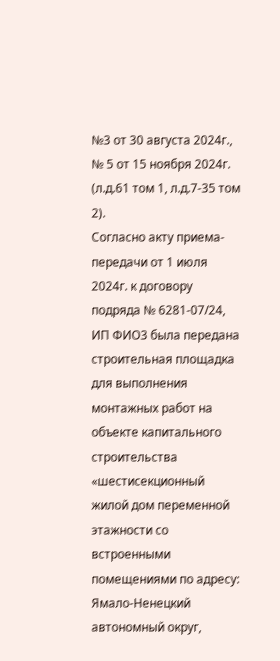№3 от 30 августа 2024г., № 5 от 15 ноября 2024г. (л.д.61 том 1, л.д.7-35 том 2).
Согласно акту приема-передачи от 1 июля 2024г. к договору подряда № 6281-07/24, ИП ФИО3 была передана строительная площадка для выполнения монтажных работ на объекте капитального строительства «шестисекционный жилой дом переменной этажности со встроенными помещениями по адресу: Ямало-Ненецкий автономный округ,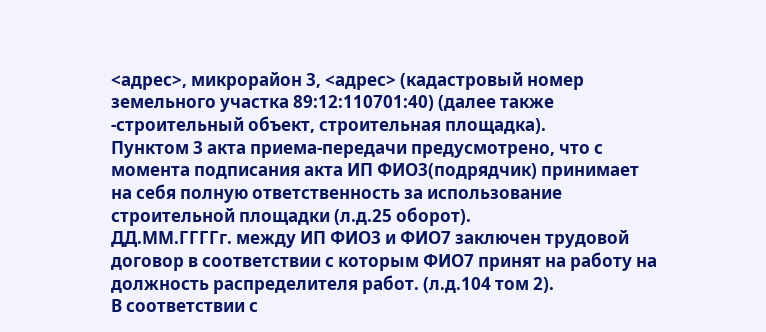<адрес>, микрорайон 3, <адрес> (кадастровый номер земельного участка 89:12:110701:40) (далее также -строительный объект, строительная площадка).
Пунктом 3 акта приема-передачи предусмотрено, что с момента подписания акта ИП ФИО3(подрядчик) принимает на себя полную ответственность за использование строительной площадки (л.д.25 оборот).
ДД.ММ.ГГГГг. между ИП ФИО3 и ФИО7 заключен трудовой договор в соответствии с которым ФИО7 принят на работу на должность распределителя работ. (л.д.104 том 2).
В соответствии с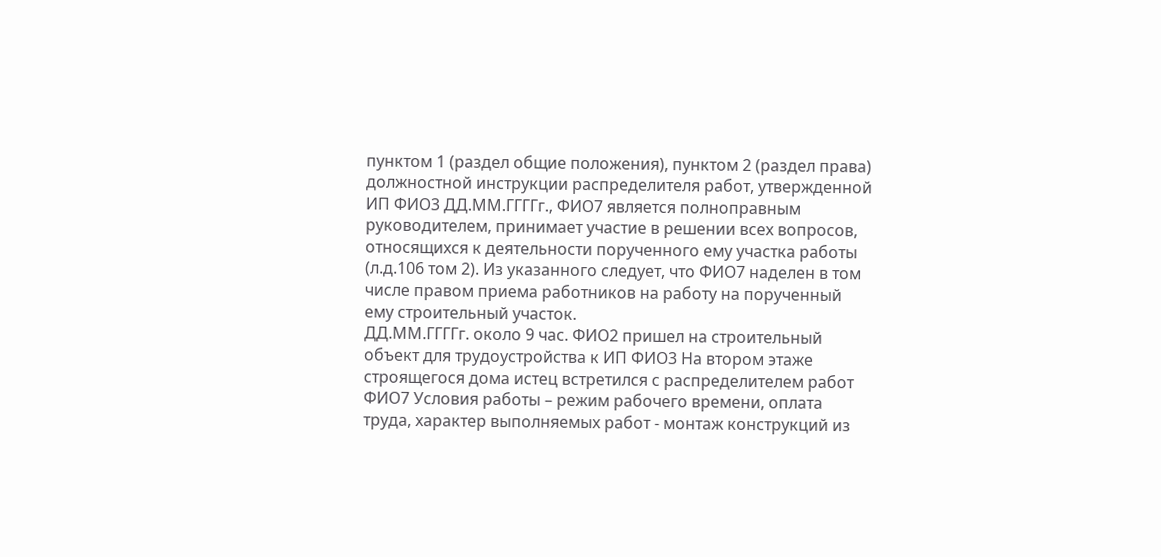пунктом 1 (раздел общие положения), пунктом 2 (раздел права) должностной инструкции распределителя работ, утвержденной ИП ФИО3 ДД.ММ.ГГГГг., ФИО7 является полноправным руководителем, принимает участие в решении всех вопросов, относящихся к деятельности порученного ему участка работы (л.д.106 том 2). Из указанного следует, что ФИО7 наделен в том числе правом приема работников на работу на порученный ему строительный участок.
ДД.ММ.ГГГГг. около 9 час. ФИО2 пришел на строительный объект для трудоустройства к ИП ФИО3 На втором этаже строящегося дома истец встретился с распределителем работ ФИО7 Условия работы – режим рабочего времени, оплата труда, характер выполняемых работ - монтаж конструкций из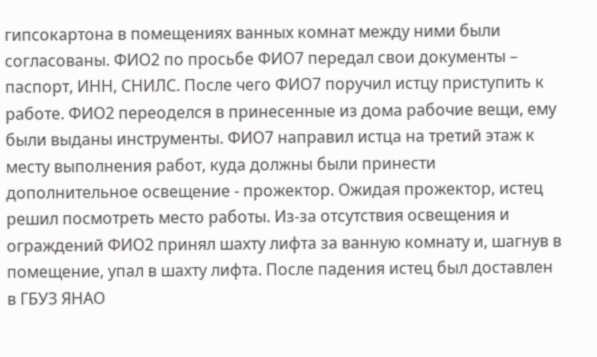гипсокартона в помещениях ванных комнат между ними были согласованы. ФИО2 по просьбе ФИО7 передал свои документы – паспорт, ИНН, СНИЛС. После чего ФИО7 поручил истцу приступить к работе. ФИО2 переоделся в принесенные из дома рабочие вещи, ему были выданы инструменты. ФИО7 направил истца на третий этаж к месту выполнения работ, куда должны были принести дополнительное освещение - прожектор. Ожидая прожектор, истец решил посмотреть место работы. Из-за отсутствия освещения и ограждений ФИО2 принял шахту лифта за ванную комнату и, шагнув в помещение, упал в шахту лифта. После падения истец был доставлен в ГБУЗ ЯНАО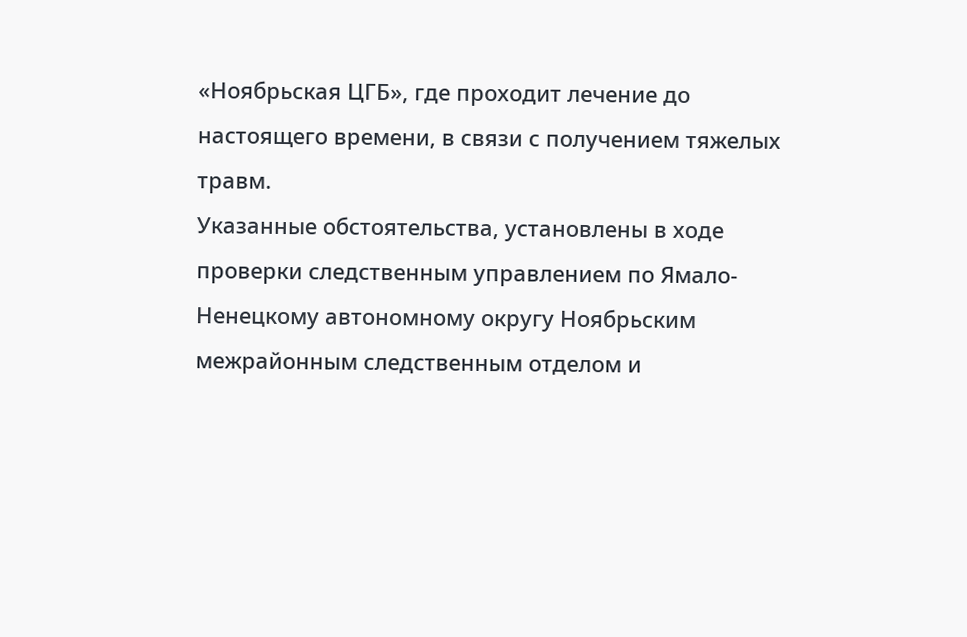«Ноябрьская ЦГБ», где проходит лечение до настоящего времени, в связи с получением тяжелых травм.
Указанные обстоятельства, установлены в ходе проверки следственным управлением по Ямало-Ненецкому автономному округу Ноябрьским межрайонным следственным отделом и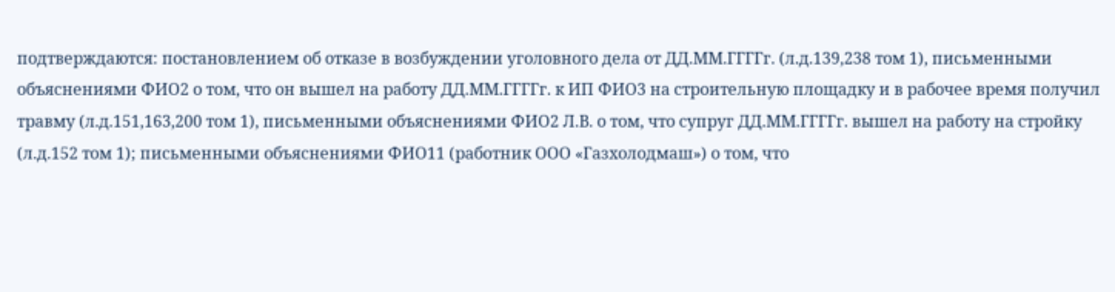подтверждаются: постановлением об отказе в возбуждении уголовного дела от ДД.ММ.ГГГГг. (л.д.139,238 том 1), письменными объяснениями ФИО2 о том, что он вышел на работу ДД.ММ.ГГГГг. к ИП ФИО3 на строительную площадку и в рабочее время получил травму (л.д.151,163,200 том 1), письменными объяснениями ФИО2 Л.В. о том, что супруг ДД.ММ.ГГГГг. вышел на работу на стройку (л.д.152 том 1); письменными объяснениями ФИО11 (работник ООО «Газхолодмаш») о том, что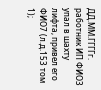ДД.ММ.ГГГГг. работник ИП ФИО3 упал в шахту лифта, привел его ФИО7 (л.д.153 том 1);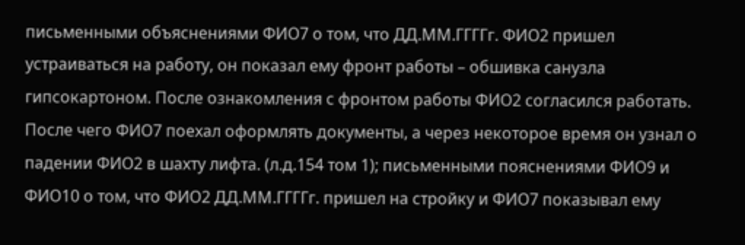письменными объяснениями ФИО7 о том, что ДД.ММ.ГГГГг. ФИО2 пришел устраиваться на работу, он показал ему фронт работы – обшивка санузла гипсокартоном. После ознакомления с фронтом работы ФИО2 согласился работать. После чего ФИО7 поехал оформлять документы, а через некоторое время он узнал о падении ФИО2 в шахту лифта. (л.д.154 том 1); письменными пояснениями ФИО9 и ФИО10 о том, что ФИО2 ДД.ММ.ГГГГг. пришел на стройку и ФИО7 показывал ему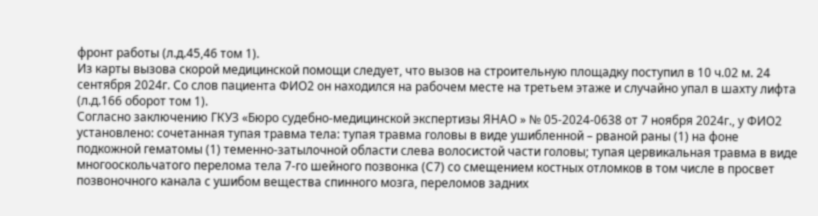фронт работы (л.д.45,46 том 1).
Из карты вызова скорой медицинской помощи следует, что вызов на строительную площадку поступил в 10 ч.02 м. 24 сентября 2024г. Со слов пациента ФИО2 он находился на рабочем месте на третьем этаже и случайно упал в шахту лифта (л.д.166 оборот том 1).
Согласно заключению ГКУЗ «Бюро судебно-медицинской экспертизы ЯНАО » № 05-2024-0638 от 7 ноября 2024г., у ФИО2 установлено: сочетанная тупая травма тела: тупая травма головы в виде ушибленной – рваной раны (1) на фоне подкожной гематомы (1) теменно-затылочной области слева волосистой части головы; тупая цервикальная травма в виде многооскольчатого перелома тела 7-го шейного позвонка (С7) со смещением костных отломков в том числе в просвет позвоночного канала с ушибом вещества спинного мозга, переломов задних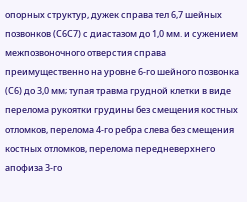опорных структур, дужек справа тел 6,7 шейных позвонков (С6С7) с диастазом до 1,0 мм. и сужением межпозвоночного отверстия справа преимущественно на уровне 6-го шейного позвонка (С6) до 3,0 мм; тупая травма грудной клетки в виде перелома рукоятки грудины без смещения костных отломков, перелома 4-го ребра слева без смещения костных отломков, перелома передневерхнего апофиза 3-го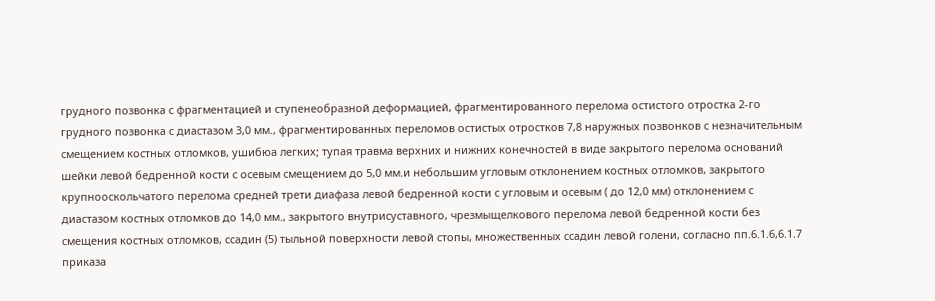грудного позвонка с фрагментацией и ступенеобразной деформацией, фрагментированного перелома остистого отростка 2-го грудного позвонка с диастазом 3,0 мм., фрагментированных переломов остистых отростков 7,8 наружных позвонков с незначительным смещением костных отломков, ушибюа легких; тупая травма верхних и нижних конечностей в виде закрытого перелома оснований шейки левой бедренной кости с осевым смещением до 5,0 мм.и небольшим угловым отклонением костных отломков, закрытого крупнооскольчатого перелома средней трети диафаза левой бедренной кости с угловым и осевым ( до 12,0 мм) отклонением с диастазом костных отломков до 14,0 мм., закрытого внутрисуставного, чрезмыщелкового перелома левой бедренной кости без смещения костных отломков, ссадин (5) тыльной поверхности левой стопы, множественных ссадин левой голени, согласно пп.6.1.6,6.1.7 приказа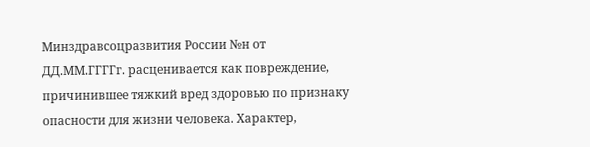Минздравсоцразвития России №н от ДД.ММ.ГГГГг. расценивается как повреждение, причинившее тяжкий вред здоровью по признаку опасности для жизни человека. Характер,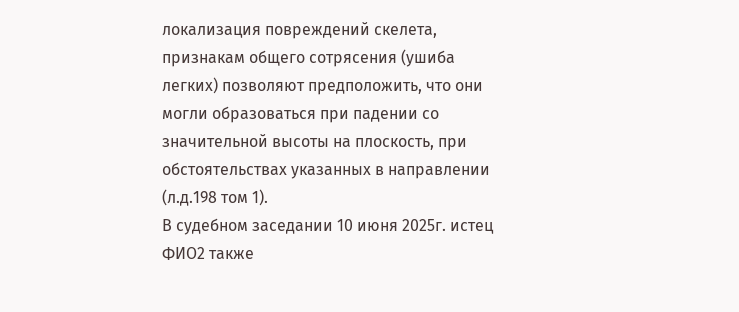локализация повреждений скелета, признакам общего сотрясения (ушиба легких) позволяют предположить, что они могли образоваться при падении со значительной высоты на плоскость, при обстоятельствах указанных в направлении (л.д.198 том 1).
В судебном заседании 10 июня 2025г. истец ФИО2 также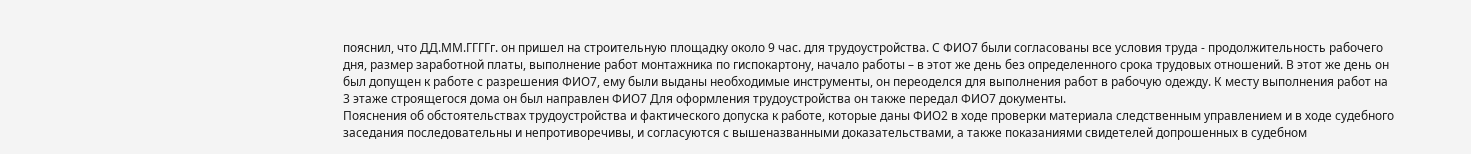пояснил, что ДД.ММ.ГГГГг. он пришел на строительную площадку около 9 час. для трудоустройства. С ФИО7 были согласованы все условия труда - продолжительность рабочего дня, размер заработной платы, выполнение работ монтажника по гиспокартону, начало работы – в этот же день без определенного срока трудовых отношений. В этот же день он был допущен к работе с разрешения ФИО7, ему были выданы необходимые инструменты, он переоделся для выполнения работ в рабочую одежду. К месту выполнения работ на 3 этаже строящегося дома он был направлен ФИО7 Для оформления трудоустройства он также передал ФИО7 документы.
Пояснения об обстоятельствах трудоустройства и фактического допуска к работе, которые даны ФИО2 в ходе проверки материала следственным управлением и в ходе судебного заседания последовательны и непротиворечивы, и согласуются с вышеназванными доказательствами, а также показаниями свидетелей допрошенных в судебном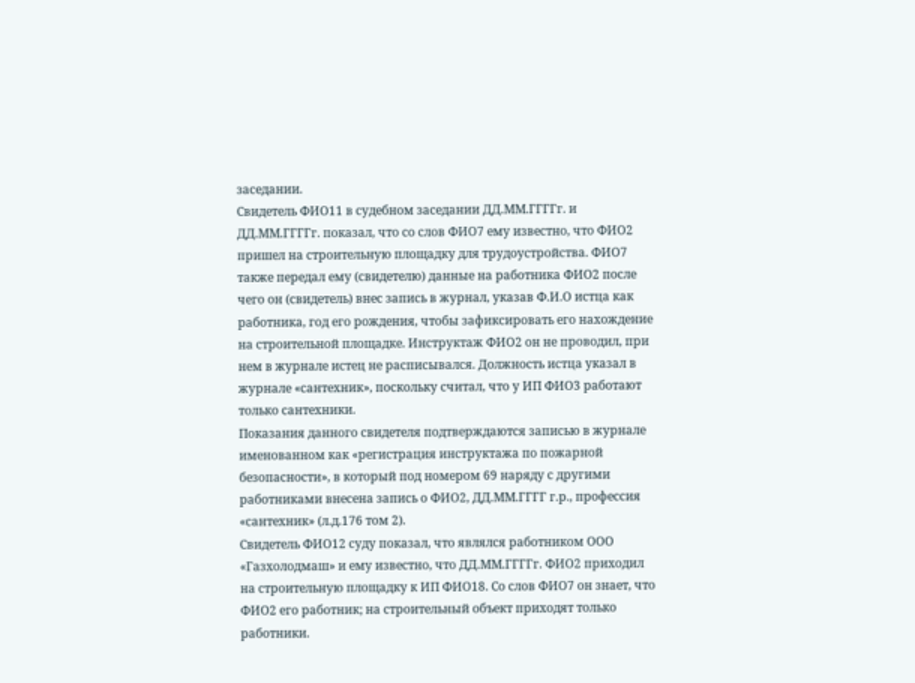заседании.
Свидетель ФИО11 в судебном заседании ДД.ММ.ГГГГг. и ДД.ММ.ГГГГг. показал, что со слов ФИО7 ему известно, что ФИО2 пришел на строительную площадку для трудоустройства. ФИО7 также передал ему (свидетелю) данные на работника ФИО2 после чего он (свидетель) внес запись в журнал, указав Ф.И.О истца как работника, год его рождения, чтобы зафиксировать его нахождение на строительной площадке. Инструктаж ФИО2 он не проводил, при нем в журнале истец не расписывался. Должность истца указал в журнале «сантехник», поскольку считал, что у ИП ФИО3 работают только сантехники.
Показания данного свидетеля подтверждаются записью в журнале именованном как «регистрация инструктажа по пожарной безопасности», в который под номером 69 наряду с другими работниками внесена запись о ФИО2, ДД.ММ.ГГГГ г.р., профессия «сантехник» (л.д.176 том 2).
Свидетель ФИО12 суду показал, что являлся работником ООО «Газхолодмаш» и ему известно, что ДД.ММ.ГГГГг. ФИО2 приходил на строительную площадку к ИП ФИО18. Со слов ФИО7 он знает, что ФИО2 его работник; на строительный объект приходят только работники.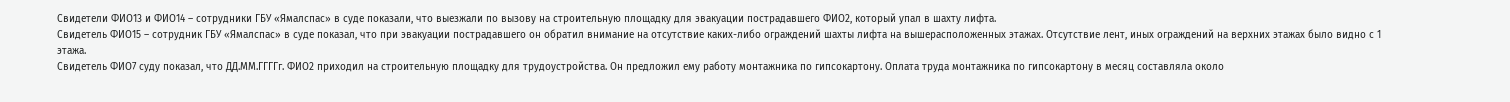Свидетели ФИО13 и ФИО14 – сотрудники ГБУ «Ямалспас» в суде показали, что выезжали по вызову на строительную площадку для эвакуации пострадавшего ФИО2, который упал в шахту лифта.
Свидетель ФИО15 – сотрудник ГБУ «Ямалспас» в суде показал, что при эвакуации пострадавшего он обратил внимание на отсутствие каких-либо ограждений шахты лифта на вышерасположенных этажах. Отсутствие лент, иных ограждений на верхних этажах было видно с 1 этажа.
Свидетель ФИО7 суду показал, что ДД.ММ.ГГГГг. ФИО2 приходил на строительную площадку для трудоустройства. Он предложил ему работу монтажника по гипсокартону. Оплата труда монтажника по гипсокартону в месяц составляла около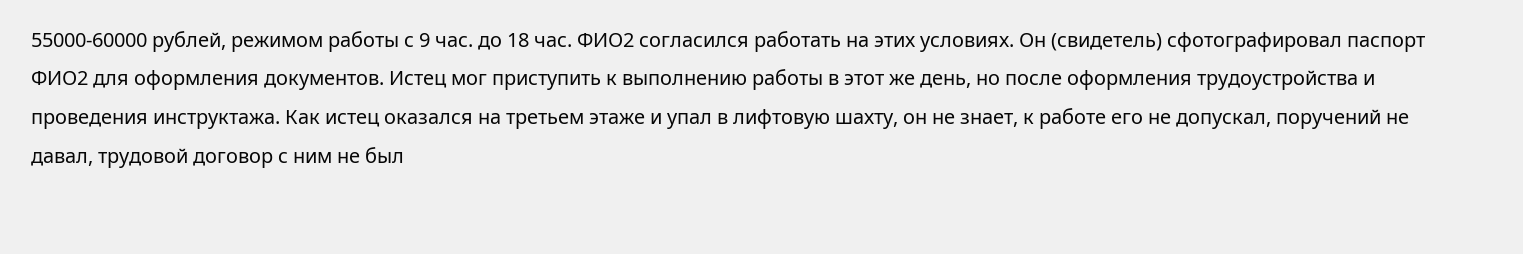55000-60000 рублей, режимом работы с 9 час. до 18 час. ФИО2 согласился работать на этих условиях. Он (свидетель) сфотографировал паспорт ФИО2 для оформления документов. Истец мог приступить к выполнению работы в этот же день, но после оформления трудоустройства и проведения инструктажа. Как истец оказался на третьем этаже и упал в лифтовую шахту, он не знает, к работе его не допускал, поручений не давал, трудовой договор с ним не был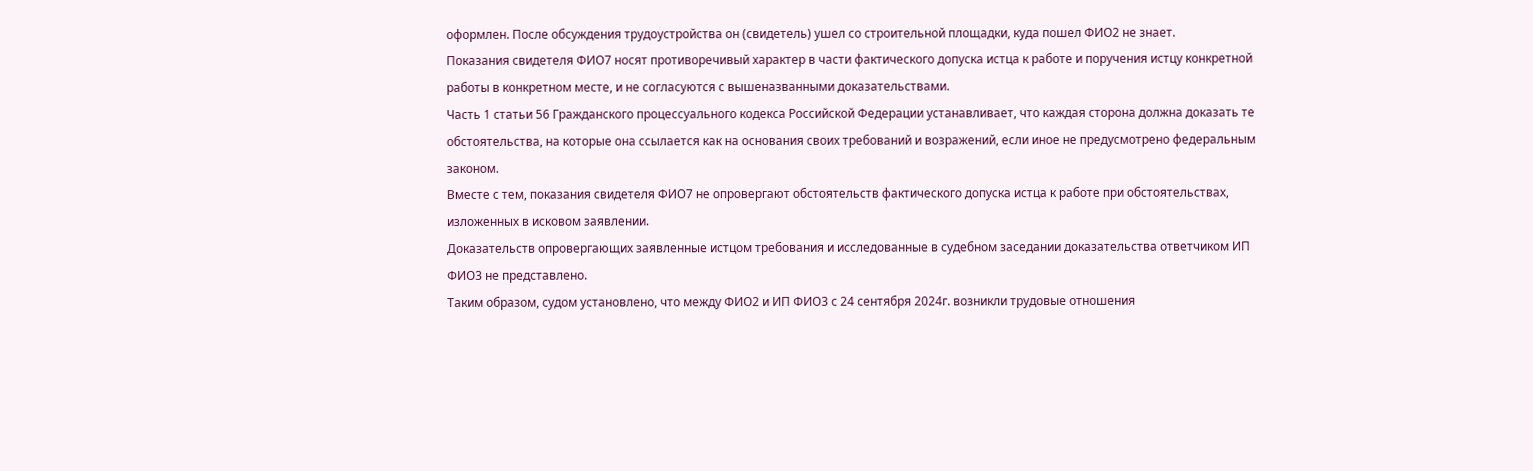оформлен. После обсуждения трудоустройства он (свидетель) ушел со строительной площадки, куда пошел ФИО2 не знает.
Показания свидетеля ФИО7 носят противоречивый характер в части фактического допуска истца к работе и поручения истцу конкретной работы в конкретном месте, и не согласуются с вышеназванными доказательствами.
Часть 1 статьи 56 Гражданского процессуального кодекса Российской Федерации устанавливает, что каждая сторона должна доказать те обстоятельства, на которые она ссылается как на основания своих требований и возражений, если иное не предусмотрено федеральным законом.
Вместе с тем, показания свидетеля ФИО7 не опровергают обстоятельств фактического допуска истца к работе при обстоятельствах, изложенных в исковом заявлении.
Доказательств опровергающих заявленные истцом требования и исследованные в судебном заседании доказательства ответчиком ИП ФИО3 не представлено.
Таким образом, судом установлено, что между ФИО2 и ИП ФИО3 с 24 сентября 2024г. возникли трудовые отношения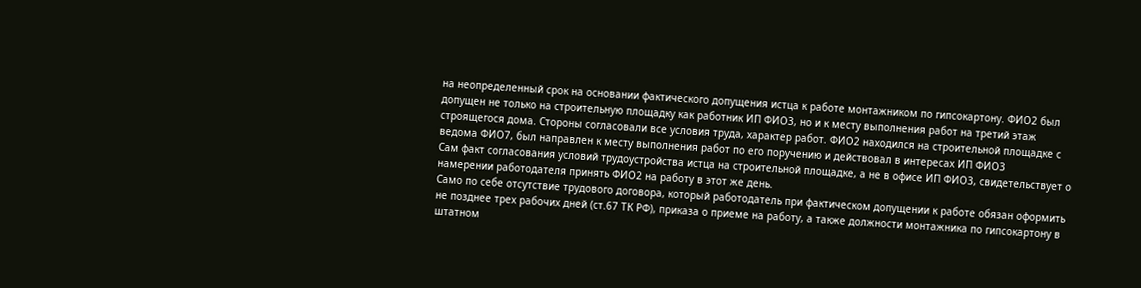на неопределенный срок на основании фактического допущения истца к работе монтажником по гипсокартону. ФИО2 был допущен не только на строительную площадку как работник ИП ФИО3, но и к месту выполнения работ на третий этаж строящегося дома. Стороны согласовали все условия труда, характер работ. ФИО2 находился на строительной площадке с ведома ФИО7, был направлен к месту выполнения работ по его поручению и действовал в интересах ИП ФИО3
Сам факт согласования условий трудоустройства истца на строительной площадке, а не в офисе ИП ФИО3, свидетельствует о намерении работодателя принять ФИО2 на работу в этот же день.
Само по себе отсутствие трудового договора, который работодатель при фактическом допущении к работе обязан оформить не позднее трех рабочих дней (ст.67 ТК РФ), приказа о приеме на работу, а также должности монтажника по гипсокартону в штатном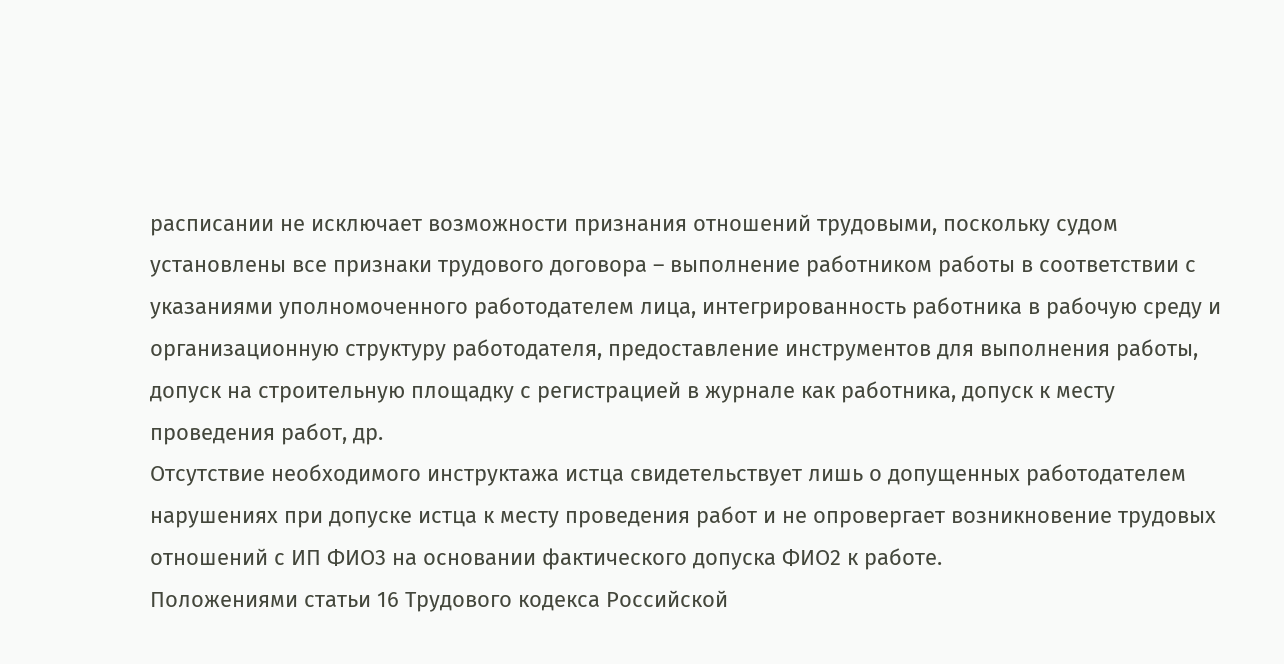расписании не исключает возможности признания отношений трудовыми, поскольку судом установлены все признаки трудового договора – выполнение работником работы в соответствии с указаниями уполномоченного работодателем лица, интегрированность работника в рабочую среду и организационную структуру работодателя, предоставление инструментов для выполнения работы, допуск на строительную площадку с регистрацией в журнале как работника, допуск к месту проведения работ, др.
Отсутствие необходимого инструктажа истца свидетельствует лишь о допущенных работодателем нарушениях при допуске истца к месту проведения работ и не опровергает возникновение трудовых отношений с ИП ФИО3 на основании фактического допуска ФИО2 к работе.
Положениями статьи 16 Трудового кодекса Российской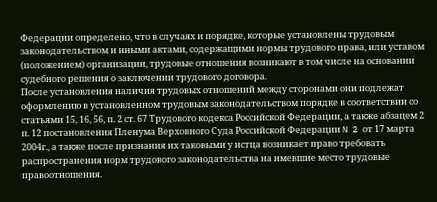Федерации определено, что в случаях и порядке, которые установлены трудовым законодательством и иными актами, содержащими нормы трудового права, или уставом (положением) организации, трудовые отношения возникают в том числе на основании судебного решения о заключении трудового договора.
После установления наличия трудовых отношений между сторонами они подлежат оформлению в установленном трудовым законодательством порядке в соответствии со статьями 15, 16, 56, п. 2 ст. 67 Трудового кодекса Российской Федерации, а также абзацем 2 п. 12 постановления Пленума Верховного Суда Российской Федерации N 2 от 17 марта 2004г., а также после признания их таковыми у истца возникает право требовать распространения норм трудового законодательства на имевшие место трудовые правоотношения.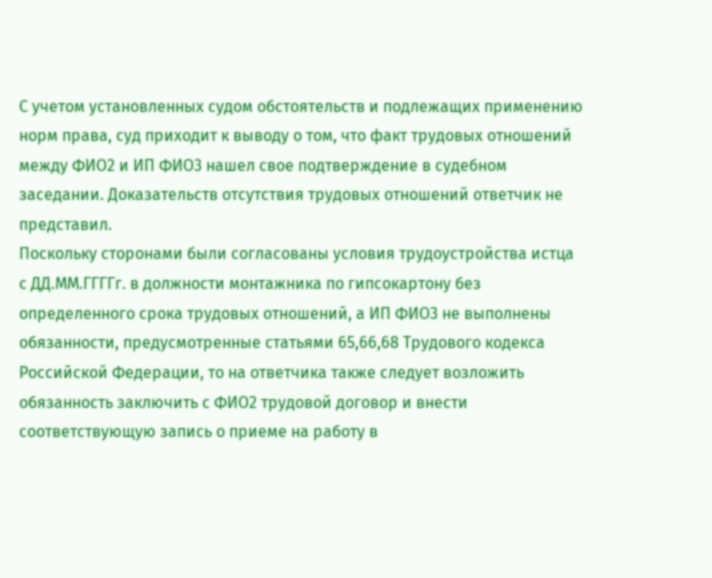С учетом установленных судом обстоятельств и подлежащих применению норм права, суд приходит к выводу о том, что факт трудовых отношений между ФИО2 и ИП ФИО3 нашел свое подтверждение в судебном заседании. Доказательств отсутствия трудовых отношений ответчик не представил.
Поскольку сторонами были согласованы условия трудоустройства истца с ДД.ММ.ГГГГг. в должности монтажника по гипсокартону без определенного срока трудовых отношений, а ИП ФИО3 не выполнены обязанности, предусмотренные статьями 65,66,68 Трудового кодекса Российской Федерации, то на ответчика также следует возложить обязанность заключить с ФИО2 трудовой договор и внести соответствующую запись о приеме на работу в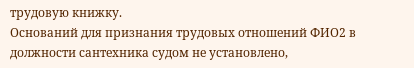трудовую книжку.
Оснований для признания трудовых отношений ФИО2 в должности сантехника судом не установлено,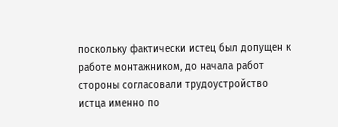поскольку фактически истец был допущен к работе монтажником, до начала работ стороны согласовали трудоустройство истца именно по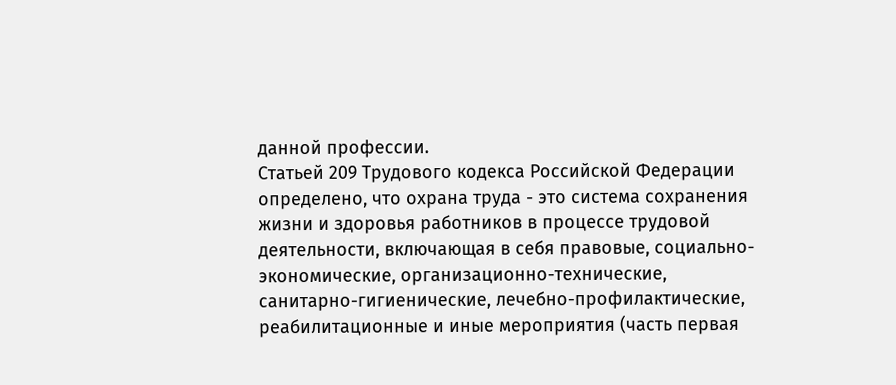данной профессии.
Статьей 209 Трудового кодекса Российской Федерации определено, что охрана труда - это система сохранения жизни и здоровья работников в процессе трудовой деятельности, включающая в себя правовые, социально-экономические, организационно-технические, санитарно-гигиенические, лечебно-профилактические, реабилитационные и иные мероприятия (часть первая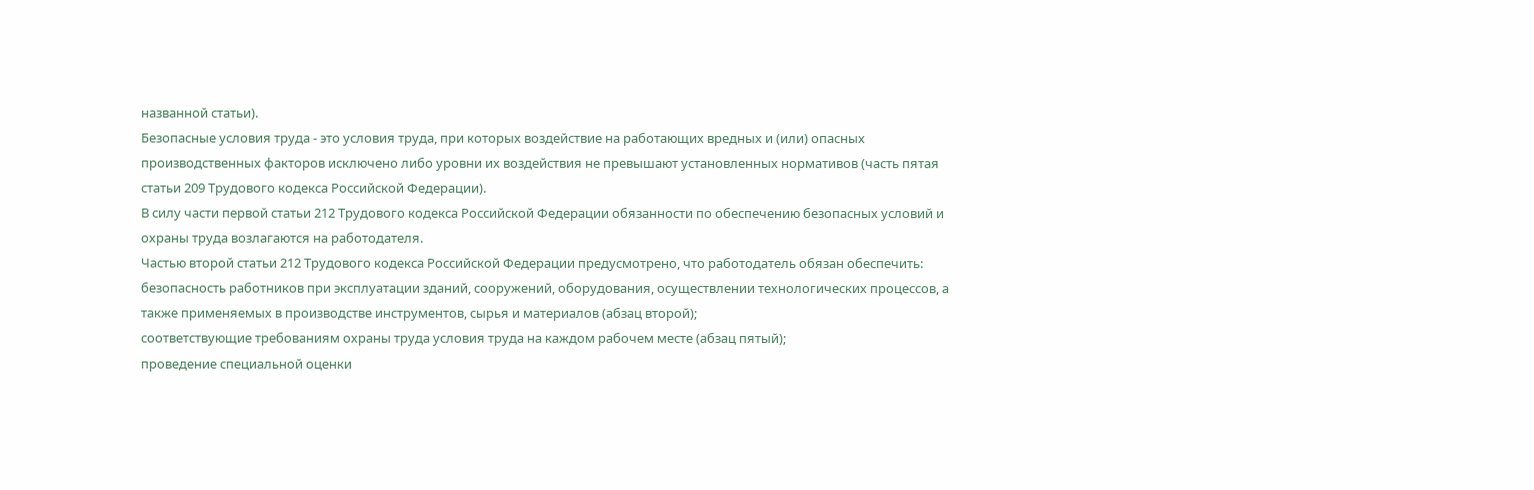названной статьи).
Безопасные условия труда - это условия труда, при которых воздействие на работающих вредных и (или) опасных производственных факторов исключено либо уровни их воздействия не превышают установленных нормативов (часть пятая статьи 209 Трудового кодекса Российской Федерации).
В силу части первой статьи 212 Трудового кодекса Российской Федерации обязанности по обеспечению безопасных условий и охраны труда возлагаются на работодателя.
Частью второй статьи 212 Трудового кодекса Российской Федерации предусмотрено, что работодатель обязан обеспечить:
безопасность работников при эксплуатации зданий, сооружений, оборудования, осуществлении технологических процессов, а также применяемых в производстве инструментов, сырья и материалов (абзац второй);
соответствующие требованиям охраны труда условия труда на каждом рабочем месте (абзац пятый);
проведение специальной оценки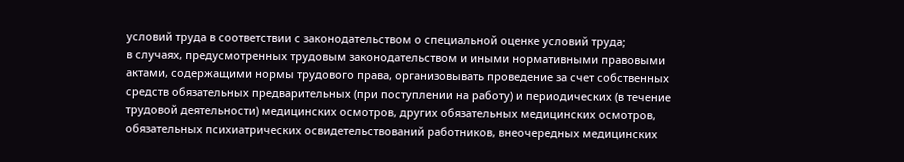условий труда в соответствии с законодательством о специальной оценке условий труда;
в случаях, предусмотренных трудовым законодательством и иными нормативными правовыми актами, содержащими нормы трудового права, организовывать проведение за счет собственных средств обязательных предварительных (при поступлении на работу) и периодических (в течение трудовой деятельности) медицинских осмотров, других обязательных медицинских осмотров, обязательных психиатрических освидетельствований работников, внеочередных медицинских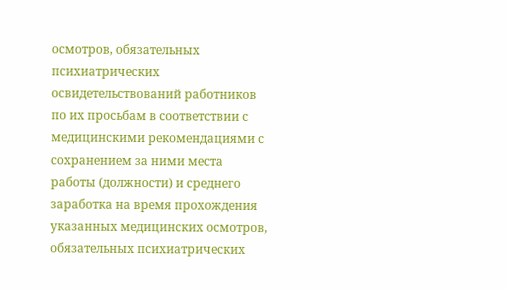осмотров, обязательных психиатрических освидетельствований работников по их просьбам в соответствии с медицинскими рекомендациями с сохранением за ними места работы (должности) и среднего заработка на время прохождения указанных медицинских осмотров, обязательных психиатрических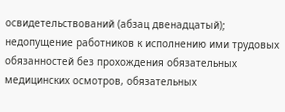освидетельствований (абзац двенадцатый);
недопущение работников к исполнению ими трудовых обязанностей без прохождения обязательных медицинских осмотров, обязательных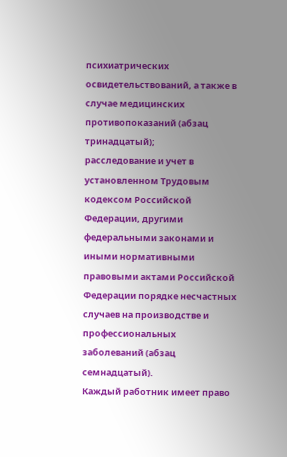психиатрических освидетельствований, а также в случае медицинских противопоказаний (абзац тринадцатый);
расследование и учет в установленном Трудовым кодексом Российской Федерации, другими федеральными законами и иными нормативными правовыми актами Российской Федерации порядке несчастных случаев на производстве и профессиональных заболеваний (абзац семнадцатый).
Каждый работник имеет право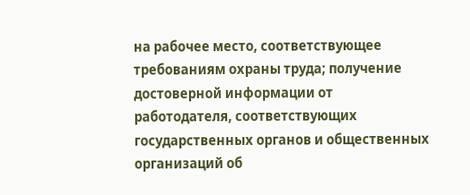на рабочее место, соответствующее требованиям охраны труда; получение достоверной информации от работодателя, соответствующих государственных органов и общественных организаций об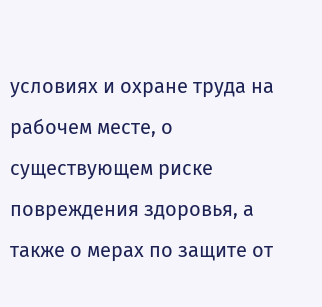условиях и охране труда на рабочем месте, о существующем риске повреждения здоровья, а также о мерах по защите от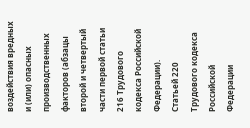воздействия вредных и (или) опасных производственных факторов (абзацы второй и четвертый части первой статьи 216 Трудового кодекса Российской Федерации).
Статьей 220 Трудового кодекса Российской Федерации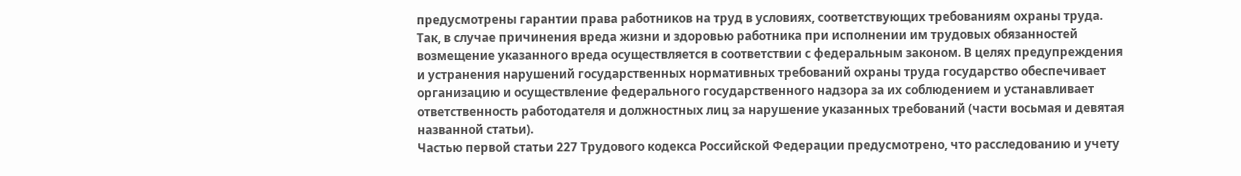предусмотрены гарантии права работников на труд в условиях, соответствующих требованиям охраны труда. Так, в случае причинения вреда жизни и здоровью работника при исполнении им трудовых обязанностей возмещение указанного вреда осуществляется в соответствии с федеральным законом. В целях предупреждения и устранения нарушений государственных нормативных требований охраны труда государство обеспечивает организацию и осуществление федерального государственного надзора за их соблюдением и устанавливает ответственность работодателя и должностных лиц за нарушение указанных требований (части восьмая и девятая названной статьи).
Частью первой статьи 227 Трудового кодекса Российской Федерации предусмотрено, что расследованию и учету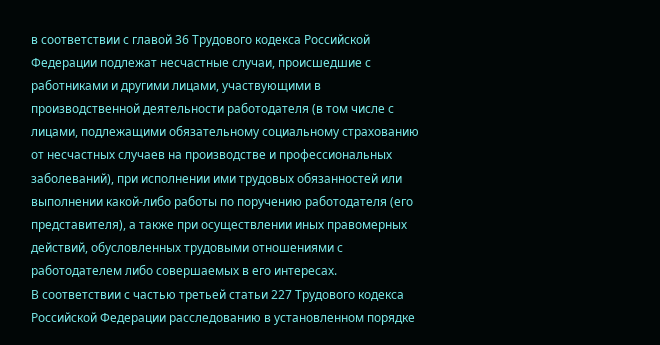в соответствии с главой 36 Трудового кодекса Российской Федерации подлежат несчастные случаи, происшедшие с работниками и другими лицами, участвующими в производственной деятельности работодателя (в том числе с лицами, подлежащими обязательному социальному страхованию от несчастных случаев на производстве и профессиональных заболеваний), при исполнении ими трудовых обязанностей или выполнении какой-либо работы по поручению работодателя (его представителя), а также при осуществлении иных правомерных действий, обусловленных трудовыми отношениями с работодателем либо совершаемых в его интересах.
В соответствии с частью третьей статьи 227 Трудового кодекса Российской Федерации расследованию в установленном порядке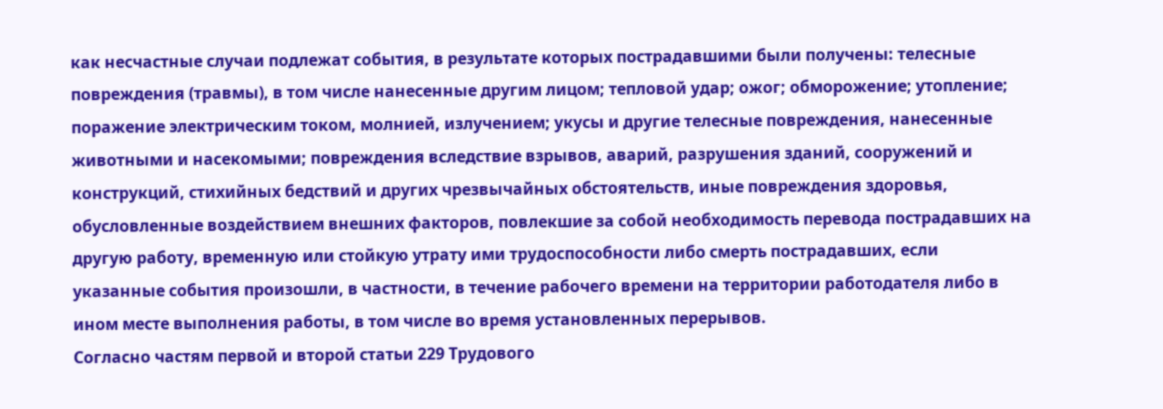как несчастные случаи подлежат события, в результате которых пострадавшими были получены: телесные повреждения (травмы), в том числе нанесенные другим лицом; тепловой удар; ожог; обморожение; утопление; поражение электрическим током, молнией, излучением; укусы и другие телесные повреждения, нанесенные животными и насекомыми; повреждения вследствие взрывов, аварий, разрушения зданий, сооружений и конструкций, стихийных бедствий и других чрезвычайных обстоятельств, иные повреждения здоровья, обусловленные воздействием внешних факторов, повлекшие за собой необходимость перевода пострадавших на другую работу, временную или стойкую утрату ими трудоспособности либо смерть пострадавших, если указанные события произошли, в частности, в течение рабочего времени на территории работодателя либо в ином месте выполнения работы, в том числе во время установленных перерывов.
Согласно частям первой и второй статьи 229 Трудового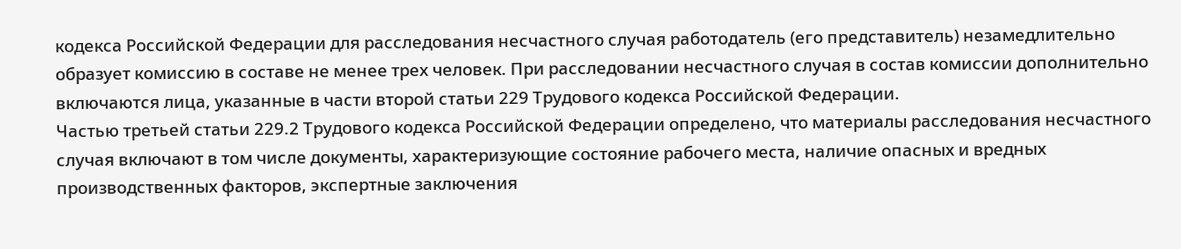кодекса Российской Федерации для расследования несчастного случая работодатель (его представитель) незамедлительно образует комиссию в составе не менее трех человек. При расследовании несчастного случая в состав комиссии дополнительно включаются лица, указанные в части второй статьи 229 Трудового кодекса Российской Федерации.
Частью третьей статьи 229.2 Трудового кодекса Российской Федерации определено, что материалы расследования несчастного случая включают в том числе документы, характеризующие состояние рабочего места, наличие опасных и вредных производственных факторов, экспертные заключения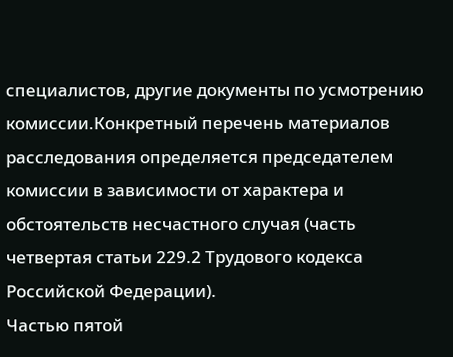специалистов, другие документы по усмотрению комиссии.Конкретный перечень материалов расследования определяется председателем комиссии в зависимости от характера и обстоятельств несчастного случая (часть четвертая статьи 229.2 Трудового кодекса Российской Федерации).
Частью пятой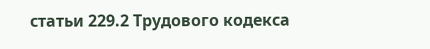статьи 229.2 Трудового кодекса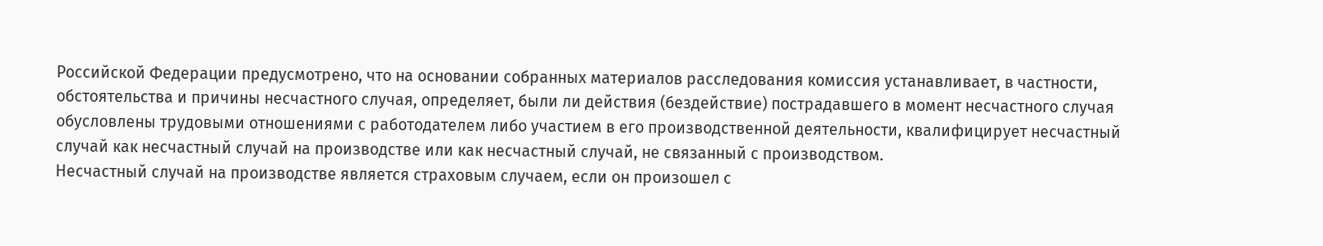Российской Федерации предусмотрено, что на основании собранных материалов расследования комиссия устанавливает, в частности, обстоятельства и причины несчастного случая, определяет, были ли действия (бездействие) пострадавшего в момент несчастного случая обусловлены трудовыми отношениями с работодателем либо участием в его производственной деятельности, квалифицирует несчастный случай как несчастный случай на производстве или как несчастный случай, не связанный с производством.
Несчастный случай на производстве является страховым случаем, если он произошел с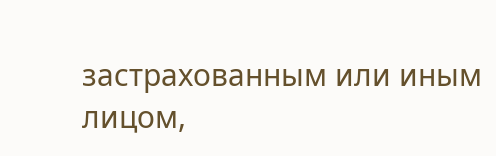застрахованным или иным лицом,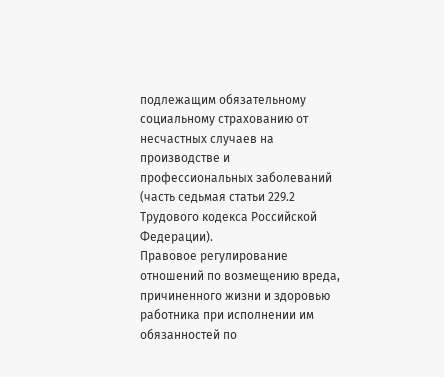подлежащим обязательному социальному страхованию от несчастных случаев на производстве и профессиональных заболеваний (часть седьмая статьи 229.2 Трудового кодекса Российской Федерации).
Правовое регулирование отношений по возмещению вреда, причиненного жизни и здоровью работника при исполнении им обязанностей по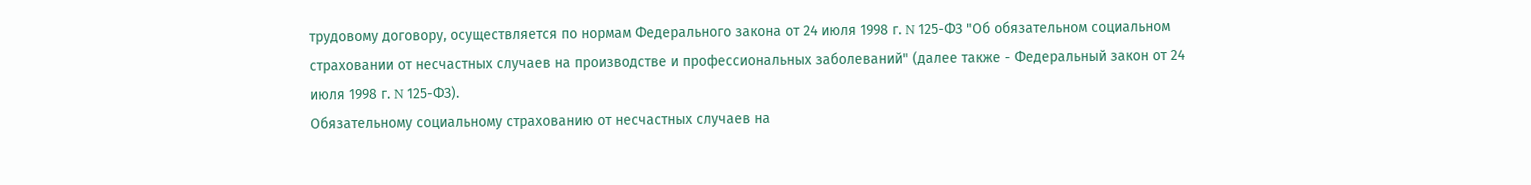трудовому договору, осуществляется по нормам Федерального закона от 24 июля 1998 г. N 125-ФЗ "Об обязательном социальном страховании от несчастных случаев на производстве и профессиональных заболеваний" (далее также - Федеральный закон от 24 июля 1998 г. N 125-ФЗ).
Обязательному социальному страхованию от несчастных случаев на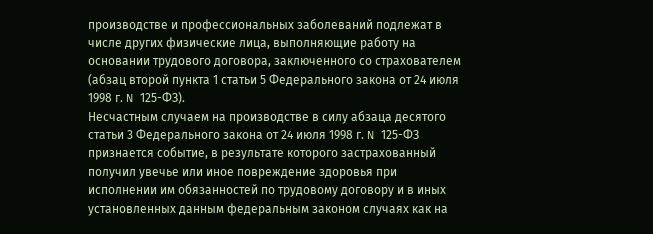производстве и профессиональных заболеваний подлежат в числе других физические лица, выполняющие работу на основании трудового договора, заключенного со страхователем (абзац второй пункта 1 статьи 5 Федерального закона от 24 июля 1998 г. N 125-ФЗ).
Несчастным случаем на производстве в силу абзаца десятого статьи 3 Федерального закона от 24 июля 1998 г. N 125-ФЗ признается событие, в результате которого застрахованный получил увечье или иное повреждение здоровья при исполнении им обязанностей по трудовому договору и в иных установленных данным федеральным законом случаях как на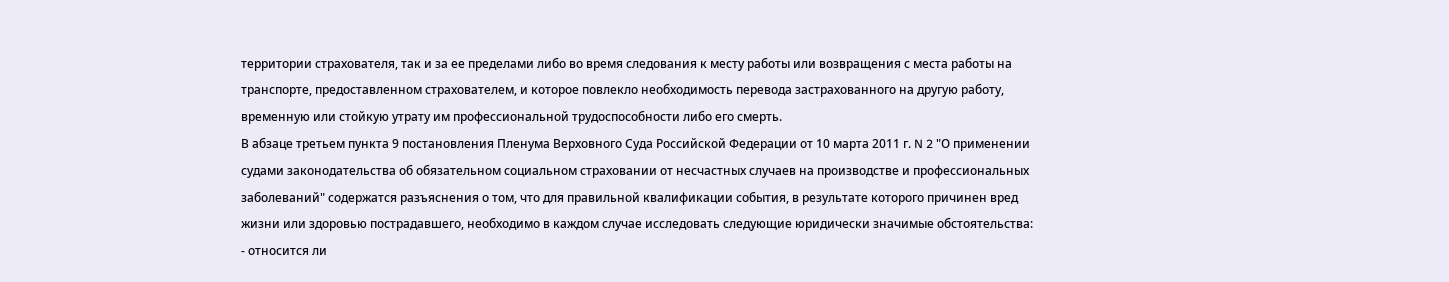территории страхователя, так и за ее пределами либо во время следования к месту работы или возвращения с места работы на транспорте, предоставленном страхователем, и которое повлекло необходимость перевода застрахованного на другую работу, временную или стойкую утрату им профессиональной трудоспособности либо его смерть.
В абзаце третьем пункта 9 постановления Пленума Верховного Суда Российской Федерации от 10 марта 2011 г. N 2 "О применении судами законодательства об обязательном социальном страховании от несчастных случаев на производстве и профессиональных заболеваний" содержатся разъяснения о том, что для правильной квалификации события, в результате которого причинен вред жизни или здоровью пострадавшего, необходимо в каждом случае исследовать следующие юридически значимые обстоятельства:
- относится ли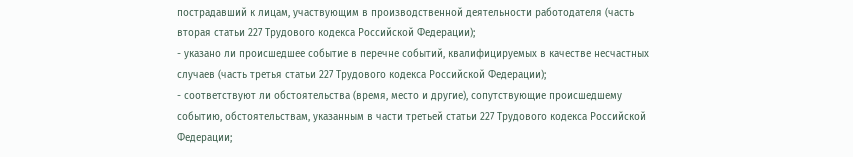пострадавший к лицам, участвующим в производственной деятельности работодателя (часть вторая статьи 227 Трудового кодекса Российской Федерации);
- указано ли происшедшее событие в перечне событий, квалифицируемых в качестве несчастных случаев (часть третья статьи 227 Трудового кодекса Российской Федерации);
- соответствуют ли обстоятельства (время, место и другие), сопутствующие происшедшему событию, обстоятельствам, указанным в части третьей статьи 227 Трудового кодекса Российской Федерации;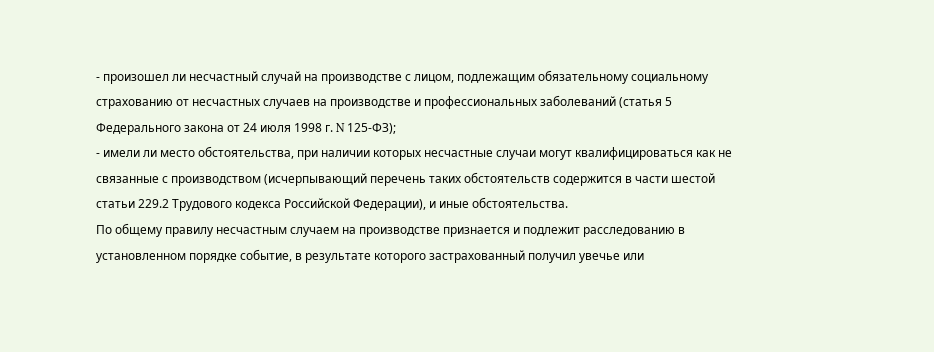- произошел ли несчастный случай на производстве с лицом, подлежащим обязательному социальному страхованию от несчастных случаев на производстве и профессиональных заболеваний (статья 5 Федерального закона от 24 июля 1998 г. N 125-ФЗ);
- имели ли место обстоятельства, при наличии которых несчастные случаи могут квалифицироваться как не связанные с производством (исчерпывающий перечень таких обстоятельств содержится в части шестой статьи 229.2 Трудового кодекса Российской Федерации), и иные обстоятельства.
По общему правилу несчастным случаем на производстве признается и подлежит расследованию в установленном порядке событие, в результате которого застрахованный получил увечье или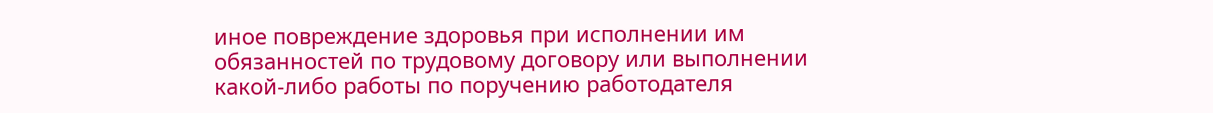иное повреждение здоровья при исполнении им обязанностей по трудовому договору или выполнении какой-либо работы по поручению работодателя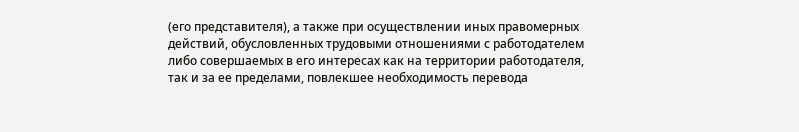(его представителя), а также при осуществлении иных правомерных действий, обусловленных трудовыми отношениями с работодателем либо совершаемых в его интересах как на территории работодателя, так и за ее пределами, повлекшее необходимость перевода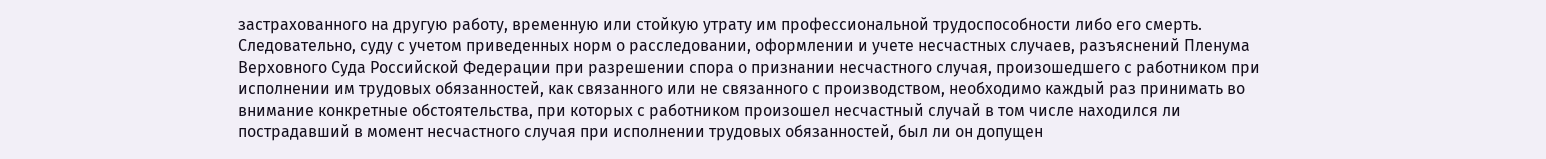застрахованного на другую работу, временную или стойкую утрату им профессиональной трудоспособности либо его смерть.
Следовательно, суду с учетом приведенных норм о расследовании, оформлении и учете несчастных случаев, разъяснений Пленума Верховного Суда Российской Федерации при разрешении спора о признании несчастного случая, произошедшего с работником при исполнении им трудовых обязанностей, как связанного или не связанного с производством, необходимо каждый раз принимать во внимание конкретные обстоятельства, при которых с работником произошел несчастный случай в том числе находился ли пострадавший в момент несчастного случая при исполнении трудовых обязанностей, был ли он допущен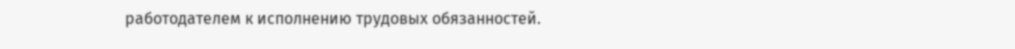работодателем к исполнению трудовых обязанностей.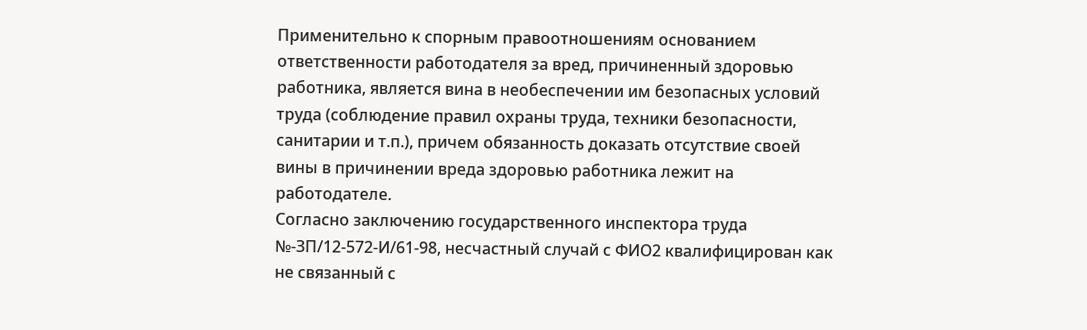Применительно к спорным правоотношениям основанием ответственности работодателя за вред, причиненный здоровью работника, является вина в необеспечении им безопасных условий труда (соблюдение правил охраны труда, техники безопасности, санитарии и т.п.), причем обязанность доказать отсутствие своей вины в причинении вреда здоровью работника лежит на работодателе.
Согласно заключению государственного инспектора труда №-ЗП/12-572-И/61-98, несчастный случай с ФИО2 квалифицирован как не связанный с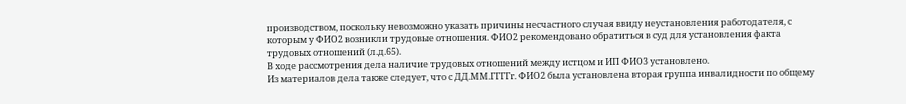производством, поскольку невозможно указать причины несчастного случая ввиду неустановления работодателя, с которым у ФИО2 возникли трудовые отношения. ФИО2 рекомендовано обратиться в суд для установления факта трудовых отношений (л.д.65).
В ходе рассмотрения дела наличие трудовых отношений между истцом и ИП ФИО3 установлено.
Из материалов дела также следует, что с ДД.ММ.ГГГГг. ФИО2 была установлена вторая группа инвалидности по общему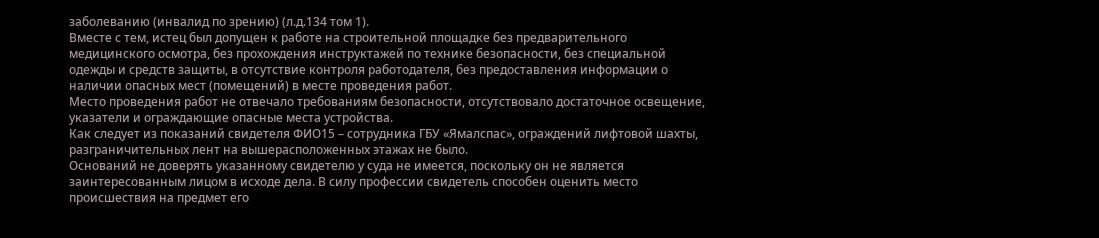заболеванию (инвалид по зрению) (л.д.134 том 1).
Вместе с тем, истец был допущен к работе на строительной площадке без предварительного медицинского осмотра, без прохождения инструктажей по технике безопасности, без специальной одежды и средств защиты, в отсутствие контроля работодателя, без предоставления информации о наличии опасных мест (помещений) в месте проведения работ.
Место проведения работ не отвечало требованиям безопасности, отсутствовало достаточное освещение, указатели и ограждающие опасные места устройства.
Как следует из показаний свидетеля ФИО15 – сотрудника ГБУ «Ямалспас», ограждений лифтовой шахты, разграничительных лент на вышерасположенных этажах не было.
Оснований не доверять указанному свидетелю у суда не имеется, поскольку он не является заинтересованным лицом в исходе дела. В силу профессии свидетель способен оценить место происшествия на предмет его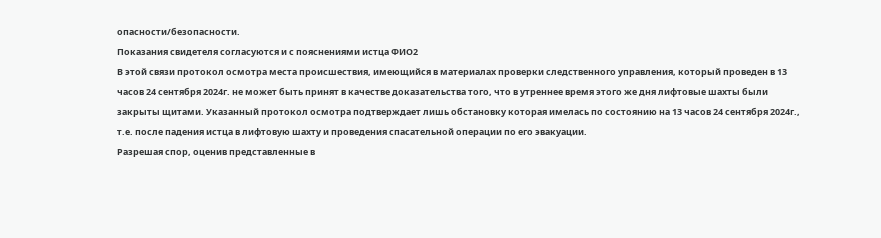опасности/безопасности.
Показания свидетеля согласуются и с пояснениями истца ФИО2
В этой связи протокол осмотра места происшествия, имеющийся в материалах проверки следственного управления, который проведен в 13 часов 24 сентября 2024г. не может быть принят в качестве доказательства того, что в утреннее время этого же дня лифтовые шахты были закрыты щитами. Указанный протокол осмотра подтверждает лишь обстановку которая имелась по состоянию на 13 часов 24 сентября 2024г., т.е. после падения истца в лифтовую шахту и проведения спасательной операции по его эвакуации.
Разрешая спор, оценив представленные в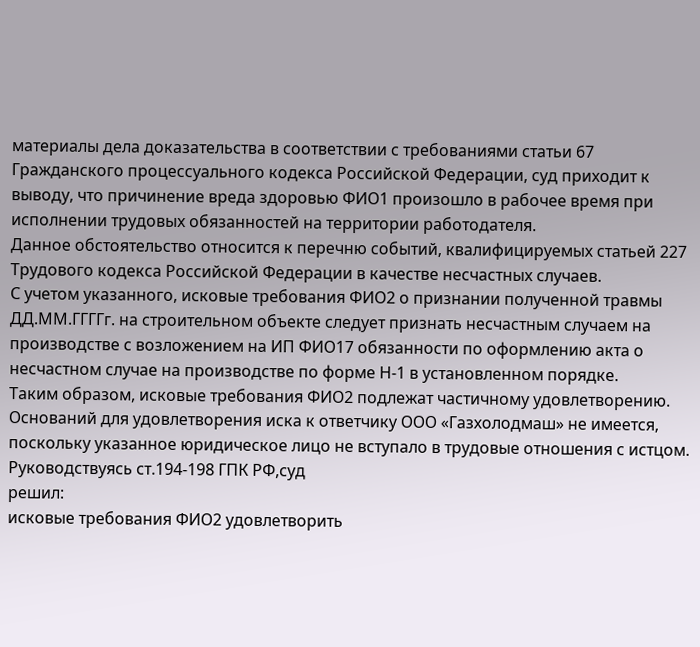материалы дела доказательства в соответствии с требованиями статьи 67 Гражданского процессуального кодекса Российской Федерации, суд приходит к выводу, что причинение вреда здоровью ФИО1 произошло в рабочее время при исполнении трудовых обязанностей на территории работодателя.
Данное обстоятельство относится к перечню событий, квалифицируемых статьей 227 Трудового кодекса Российской Федерации в качестве несчастных случаев.
С учетом указанного, исковые требования ФИО2 о признании полученной травмы ДД.ММ.ГГГГг. на строительном объекте следует признать несчастным случаем на производстве с возложением на ИП ФИО17 обязанности по оформлению акта о несчастном случае на производстве по форме Н-1 в установленном порядке.
Таким образом, исковые требования ФИО2 подлежат частичному удовлетворению.
Оснований для удовлетворения иска к ответчику ООО «Газхолодмаш» не имеется, поскольку указанное юридическое лицо не вступало в трудовые отношения с истцом.
Руководствуясь ст.194-198 ГПК РФ,суд
решил:
исковые требования ФИО2 удовлетворить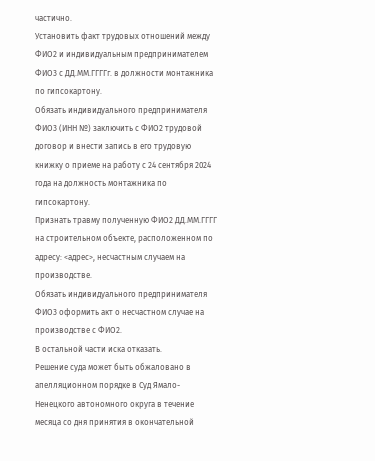частично.
Установить факт трудовых отношений между ФИО2 и индивидуальным предпринимателем ФИО3 с ДД.ММ.ГГГГг. в должности монтажника по гипсокартону.
Обязать индивидуального предпринимателя ФИО3 (ИНН №) заключить с ФИО2 трудовой договор и внести запись в его трудовую книжку о приеме на работу с 24 сентября 2024 года на должность монтажника по гипсокартону.
Признать травму полученную ФИО2 ДД.ММ.ГГГГ на строительном объекте, расположенном по адресу: <адрес>, несчастным случаем на производстве.
Обязать индивидуального предпринимателя ФИО3 оформить акт о несчастном случае на производстве с ФИО2.
В остальной части иска отказать.
Решение суда может быть обжаловано в апелляционном порядке в Суд Ямало-Ненецкого автономного округа в течение месяца со дня принятия в окончательной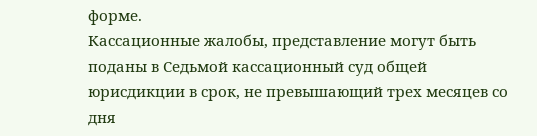форме.
Кассационные жалобы, представление могут быть поданы в Седьмой кассационный суд общей юрисдикции в срок, не превышающий трех месяцев со дня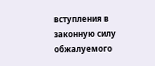вступления в законную силу обжалуемого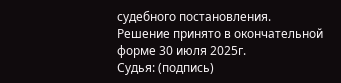судебного постановления.
Решение принято в окончательной форме 30 июля 2025г.
Судья: (подпись)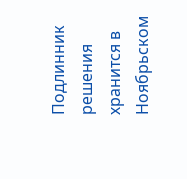Подлинник решения хранится в Ноябрьском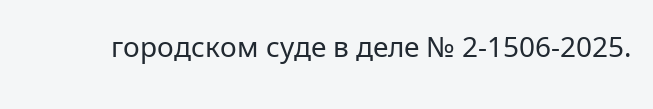городском суде в деле № 2-1506-2025.